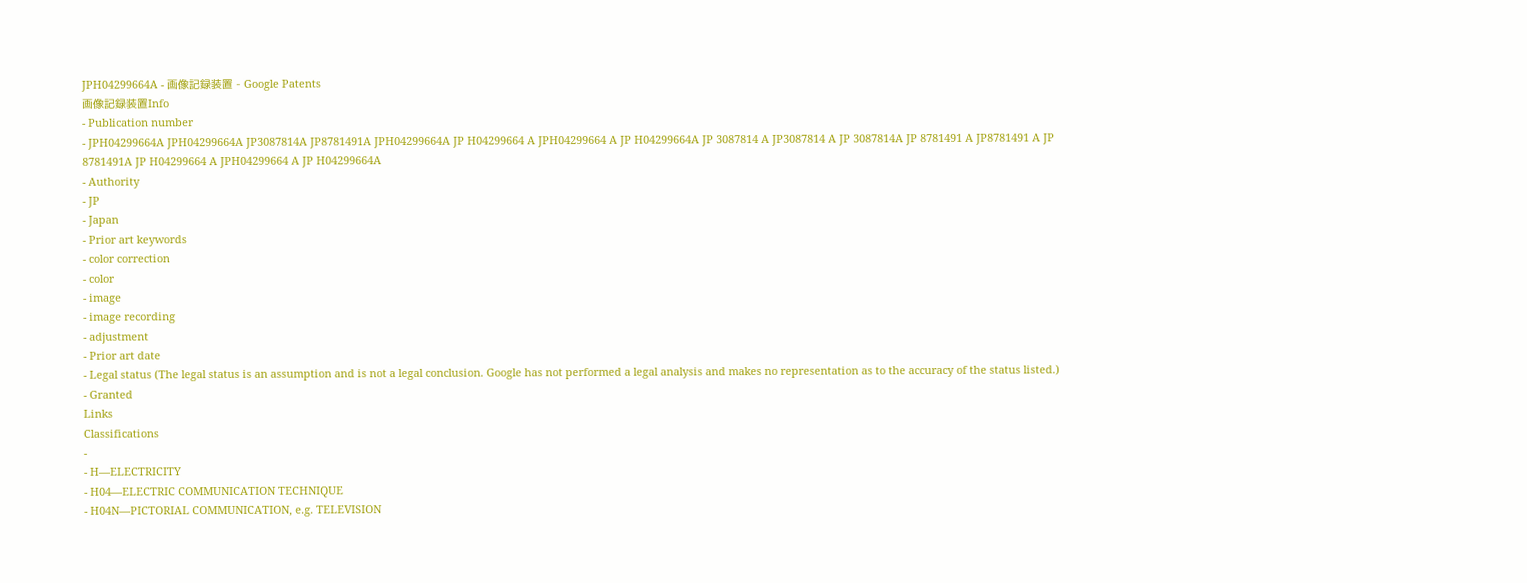JPH04299664A - 画像記録装置 - Google Patents
画像記録装置Info
- Publication number
- JPH04299664A JPH04299664A JP3087814A JP8781491A JPH04299664A JP H04299664 A JPH04299664 A JP H04299664A JP 3087814 A JP3087814 A JP 3087814A JP 8781491 A JP8781491 A JP 8781491A JP H04299664 A JPH04299664 A JP H04299664A
- Authority
- JP
- Japan
- Prior art keywords
- color correction
- color
- image
- image recording
- adjustment
- Prior art date
- Legal status (The legal status is an assumption and is not a legal conclusion. Google has not performed a legal analysis and makes no representation as to the accuracy of the status listed.)
- Granted
Links
Classifications
-
- H—ELECTRICITY
- H04—ELECTRIC COMMUNICATION TECHNIQUE
- H04N—PICTORIAL COMMUNICATION, e.g. TELEVISION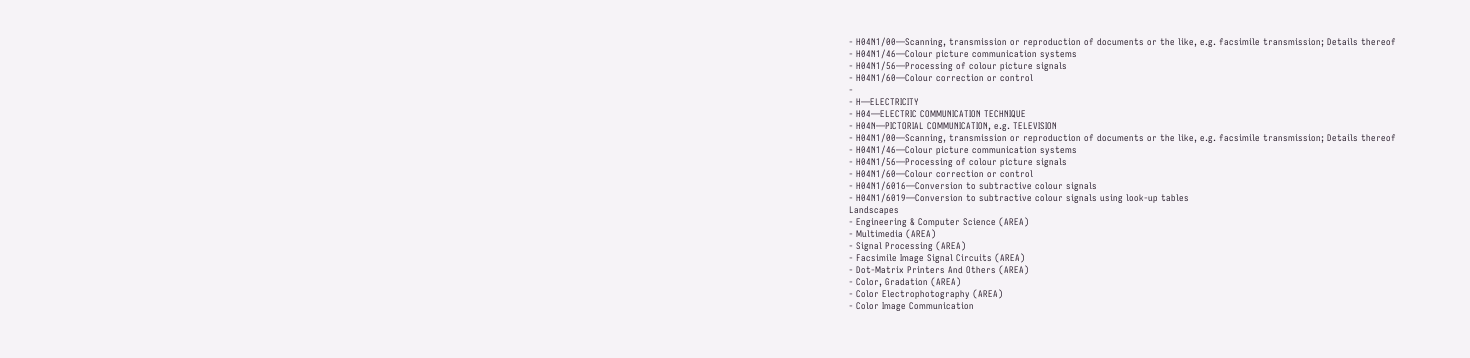- H04N1/00—Scanning, transmission or reproduction of documents or the like, e.g. facsimile transmission; Details thereof
- H04N1/46—Colour picture communication systems
- H04N1/56—Processing of colour picture signals
- H04N1/60—Colour correction or control
-
- H—ELECTRICITY
- H04—ELECTRIC COMMUNICATION TECHNIQUE
- H04N—PICTORIAL COMMUNICATION, e.g. TELEVISION
- H04N1/00—Scanning, transmission or reproduction of documents or the like, e.g. facsimile transmission; Details thereof
- H04N1/46—Colour picture communication systems
- H04N1/56—Processing of colour picture signals
- H04N1/60—Colour correction or control
- H04N1/6016—Conversion to subtractive colour signals
- H04N1/6019—Conversion to subtractive colour signals using look-up tables
Landscapes
- Engineering & Computer Science (AREA)
- Multimedia (AREA)
- Signal Processing (AREA)
- Facsimile Image Signal Circuits (AREA)
- Dot-Matrix Printers And Others (AREA)
- Color, Gradation (AREA)
- Color Electrophotography (AREA)
- Color Image Communication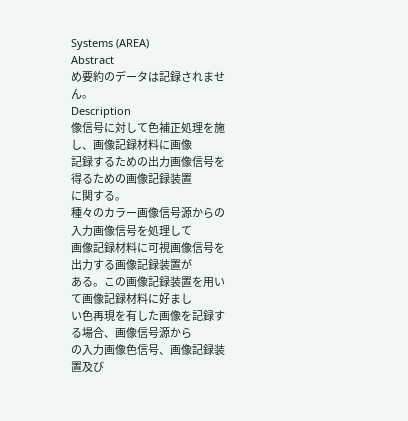Systems (AREA)
Abstract
め要約のデータは記録されません。
Description
像信号に対して色補正処理を施し、画像記録材料に画像
記録するための出力画像信号を得るための画像記録装置
に関する。
種々のカラー画像信号源からの入力画像信号を処理して
画像記録材料に可視画像信号を出力する画像記録装置が
ある。この画像記録装置を用いて画像記録材料に好まし
い色再現を有した画像を記録する場合、画像信号源から
の入力画像色信号、画像記録装置及び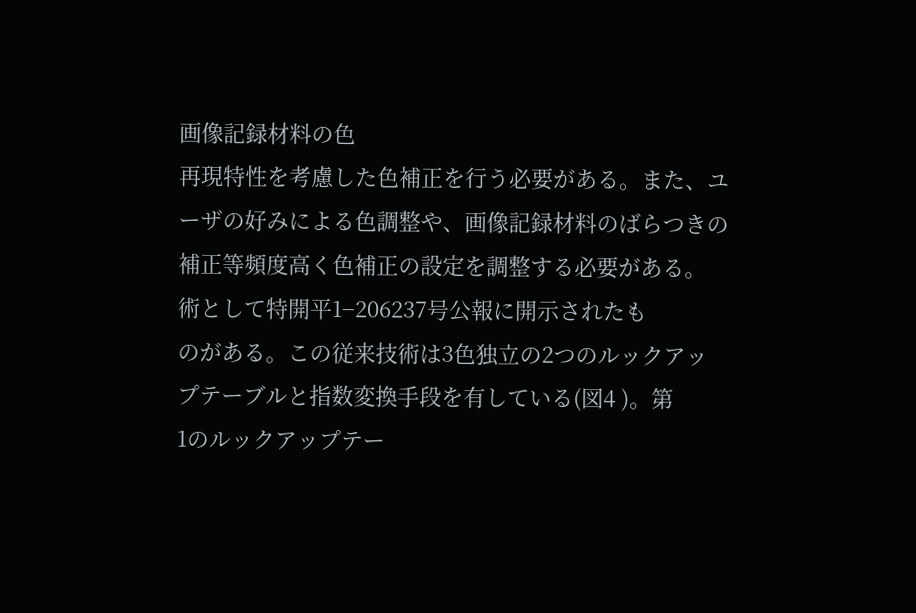画像記録材料の色
再現特性を考慮した色補正を行う必要がある。また、ユ
ーザの好みによる色調整や、画像記録材料のばらつきの
補正等頻度高く色補正の設定を調整する必要がある。
術として特開平1−206237号公報に開示されたも
のがある。この従来技術は3色独立の2つのルックアッ
プテーブルと指数変換手段を有している(図4 )。第
1のルックアップテー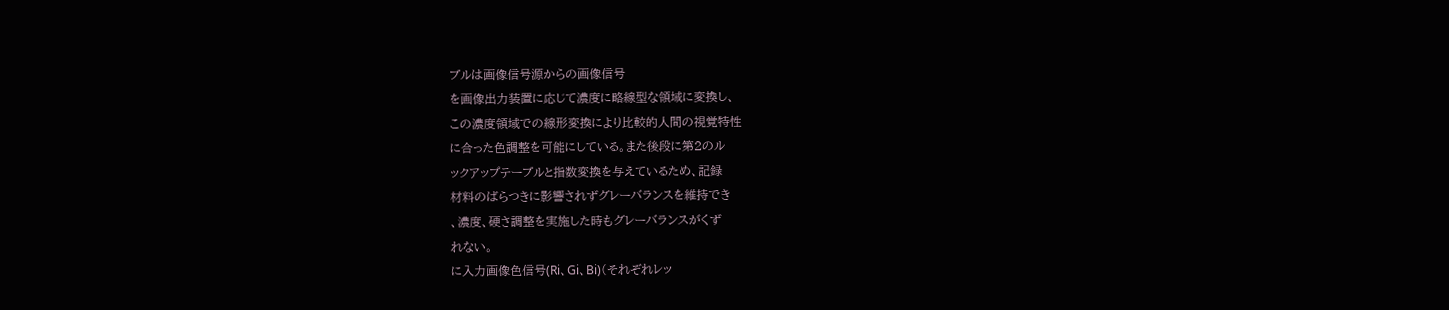ブルは画像信号源からの画像信号
を画像出力装置に応じて濃度に略線型な領域に変換し、
この濃度領域での線形変換により比較的人間の視覚特性
に合った色調整を可能にしている。また後段に第2のル
ックアップテーブルと指数変換を与えているため、記録
材料のばらつきに影響されずグレーバランスを維持でき
、濃度、硬さ調整を実施した時もグレーバランスがくず
れない。
に入力画像色信号(Ri、Gi、Bi)(それぞれレッ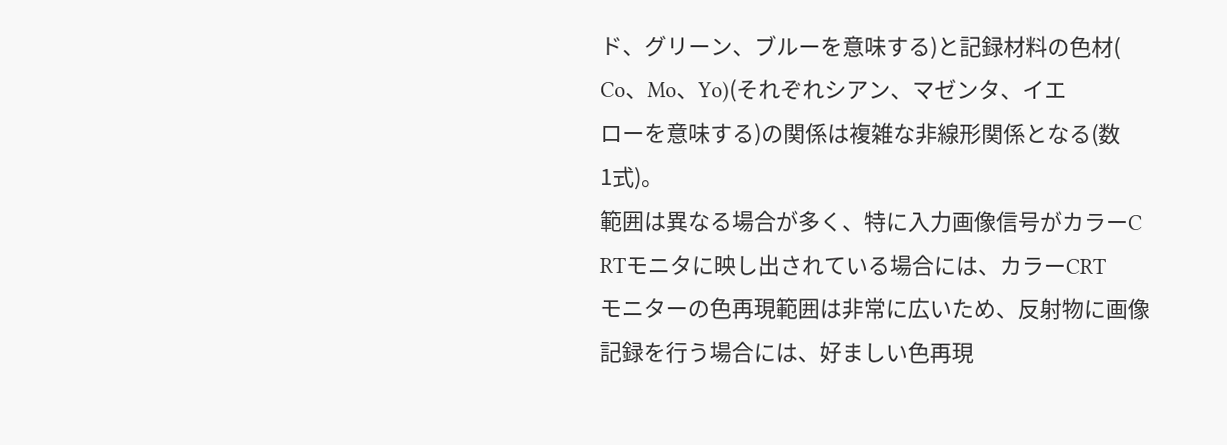ド、グリーン、ブルーを意味する)と記録材料の色材(
Co、Mo、Yo)(それぞれシアン、マゼンタ、イエ
ローを意味する)の関係は複雑な非線形関係となる(数
1式)。
範囲は異なる場合が多く、特に入力画像信号がカラーC
RTモニタに映し出されている場合には、カラーCRT
モニターの色再現範囲は非常に広いため、反射物に画像
記録を行う場合には、好ましい色再現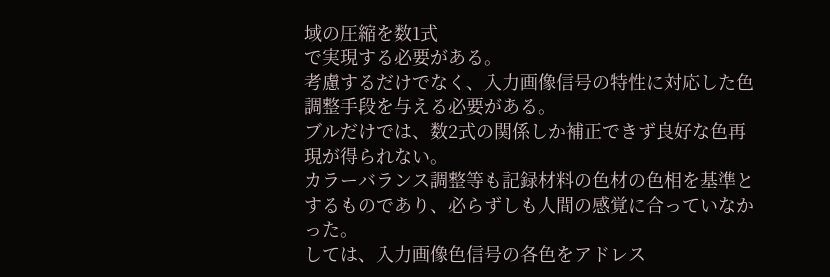域の圧縮を数1式
で実現する必要がある。
考慮するだけでなく、入力画像信号の特性に対応した色
調整手段を与える必要がある。
ブルだけでは、数2式の関係しか補正できず良好な色再
現が得られない。
カラーバランス調整等も記録材料の色材の色相を基準と
するものであり、必らずしも人間の感覚に合っていなか
った。
しては、入力画像色信号の各色をアドレス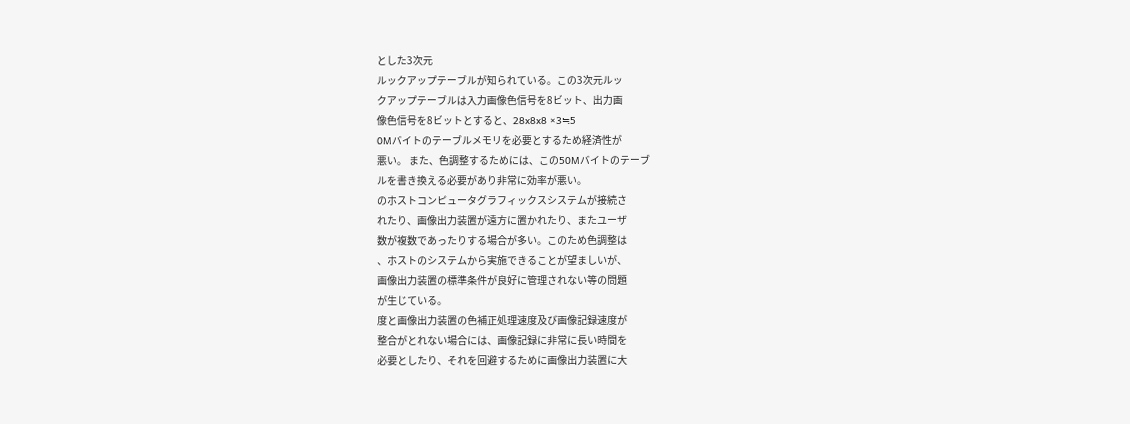とした3次元
ルックアップテーブルが知られている。この3次元ルッ
クアップテーブルは入力画像色信号を8ビット、出力画
像色信号を8ビットとすると、28x8x8 ×3≒5
0Mバイトのテーブルメモリを必要とするため経済性が
悪い。 また、色調整するためには、この50Mバイトのテーブ
ルを書き換える必要があり非常に効率が悪い。
のホストコンピュータグラフィックスシステムが接続さ
れたり、画像出力装置が遠方に置かれたり、またユーザ
数が複数であったりする場合が多い。このため色調整は
、ホストのシステムから実施できることが望ましいが、
画像出力装置の標準条件が良好に管理されない等の問題
が生じている。
度と画像出力装置の色補正処理速度及び画像記録速度が
整合がとれない場合には、画像記録に非常に長い時間を
必要としたり、それを回避するために画像出力装置に大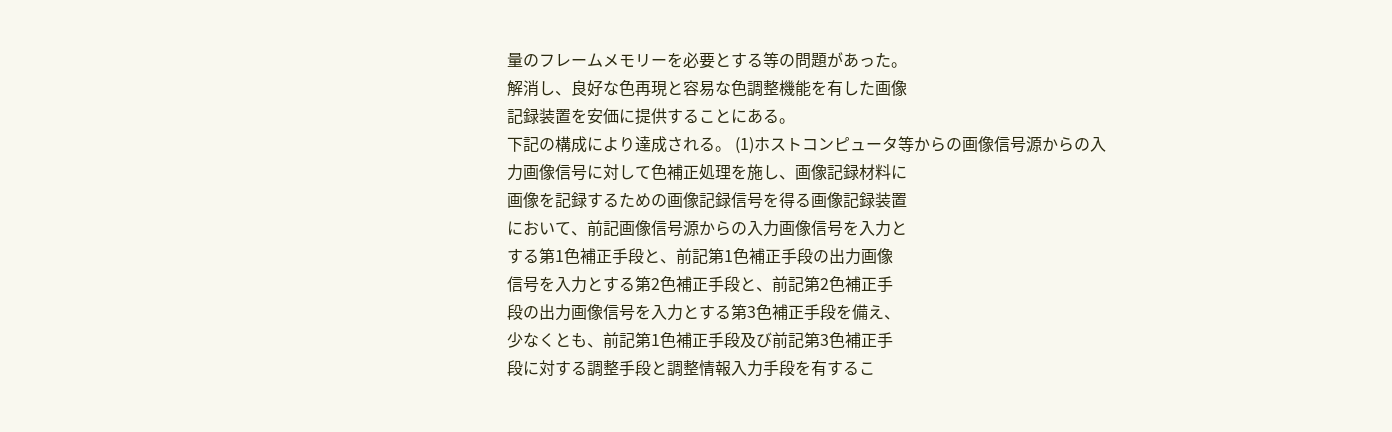量のフレームメモリーを必要とする等の問題があった。
解消し、良好な色再現と容易な色調整機能を有した画像
記録装置を安価に提供することにある。
下記の構成により達成される。 (1)ホストコンピュータ等からの画像信号源からの入
力画像信号に対して色補正処理を施し、画像記録材料に
画像を記録するための画像記録信号を得る画像記録装置
において、前記画像信号源からの入力画像信号を入力と
する第1色補正手段と、前記第1色補正手段の出力画像
信号を入力とする第2色補正手段と、前記第2色補正手
段の出力画像信号を入力とする第3色補正手段を備え、
少なくとも、前記第1色補正手段及び前記第3色補正手
段に対する調整手段と調整情報入力手段を有するこ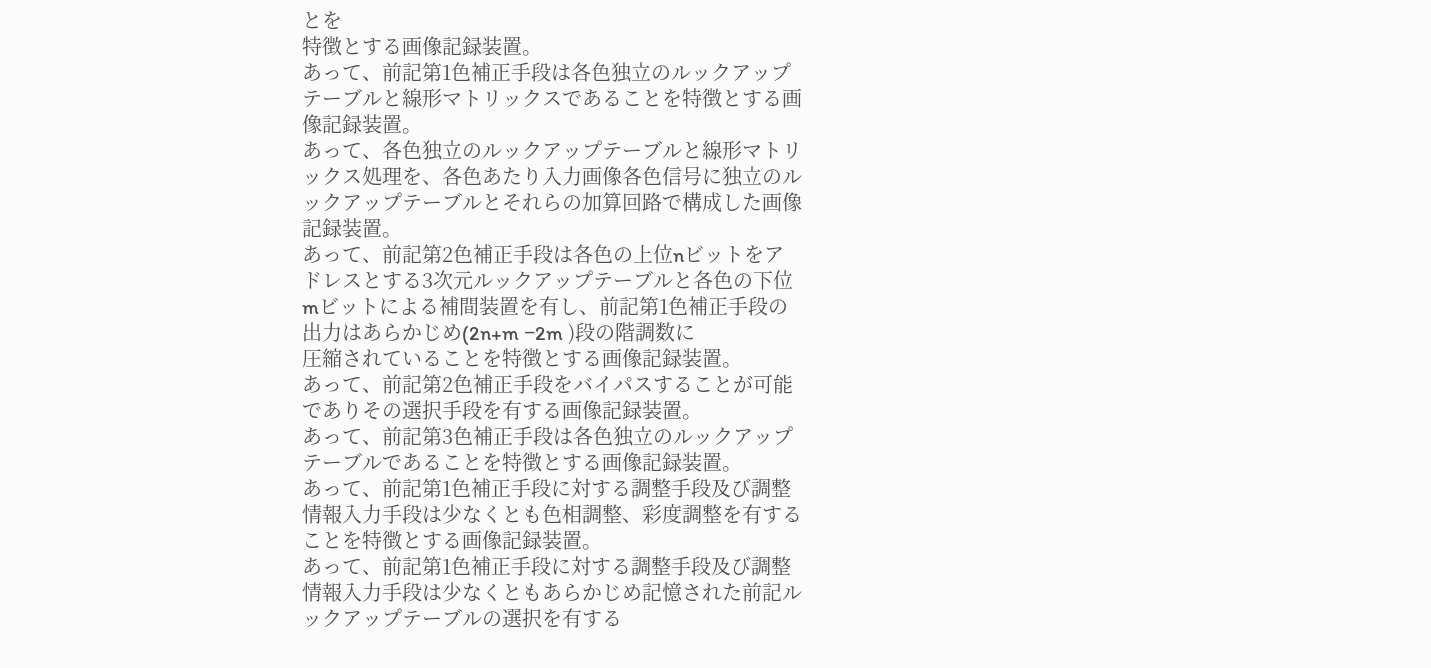とを
特徴とする画像記録装置。
あって、前記第1色補正手段は各色独立のルックアップ
テーブルと線形マトリックスであることを特徴とする画
像記録装置。
あって、各色独立のルックアップテーブルと線形マトリ
ックス処理を、各色あたり入力画像各色信号に独立のル
ックアップテーブルとそれらの加算回路で構成した画像
記録装置。
あって、前記第2色補正手段は各色の上位nビットをア
ドレスとする3次元ルックアップテーブルと各色の下位
mビットによる補間装置を有し、前記第1色補正手段の
出力はあらかじめ(2n+m −2m )段の階調数に
圧縮されていることを特徴とする画像記録装置。
あって、前記第2色補正手段をバイパスすることが可能
でありその選択手段を有する画像記録装置。
あって、前記第3色補正手段は各色独立のルックアップ
テーブルであることを特徴とする画像記録装置。
あって、前記第1色補正手段に対する調整手段及び調整
情報入力手段は少なくとも色相調整、彩度調整を有する
ことを特徴とする画像記録装置。
あって、前記第1色補正手段に対する調整手段及び調整
情報入力手段は少なくともあらかじめ記憶された前記ル
ックアップテーブルの選択を有する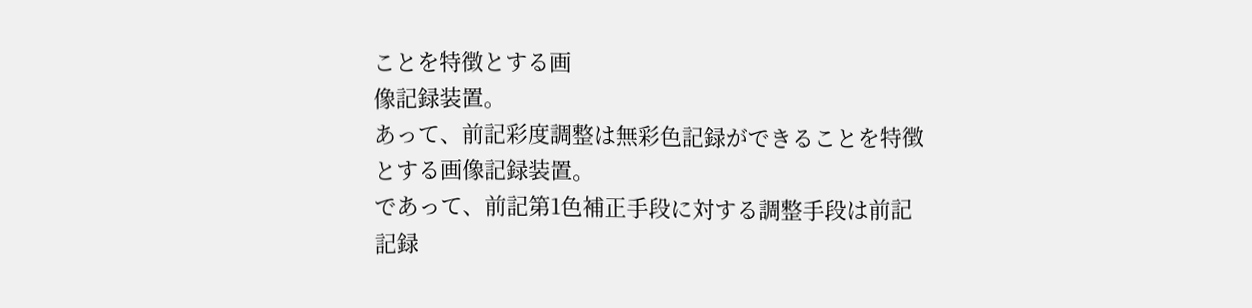ことを特徴とする画
像記録装置。
あって、前記彩度調整は無彩色記録ができることを特徴
とする画像記録装置。
であって、前記第1色補正手段に対する調整手段は前記
記録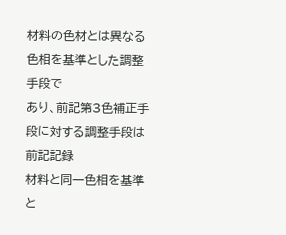材料の色材とは異なる色相を基準とした調整手段で
あり、前記第3色補正手段に対する調整手段は前記記録
材料と同一色相を基準と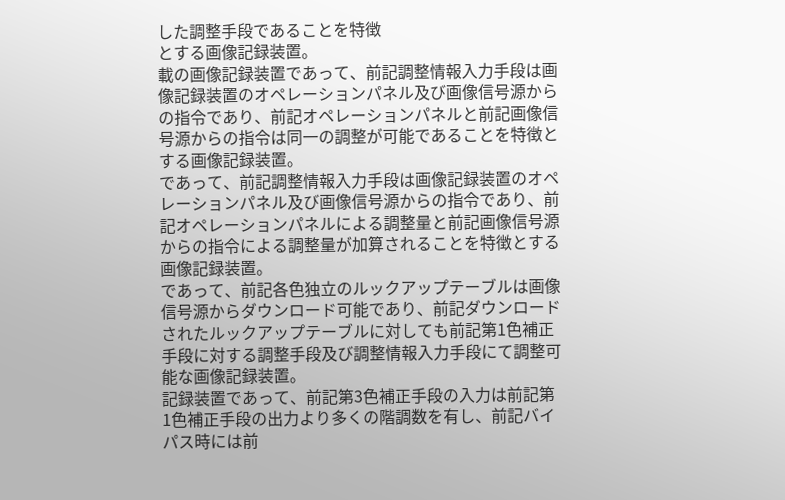した調整手段であることを特徴
とする画像記録装置。
載の画像記録装置であって、前記調整情報入力手段は画
像記録装置のオペレーションパネル及び画像信号源から
の指令であり、前記オペレーションパネルと前記画像信
号源からの指令は同一の調整が可能であることを特徴と
する画像記録装置。
であって、前記調整情報入力手段は画像記録装置のオペ
レーションパネル及び画像信号源からの指令であり、前
記オペレーションパネルによる調整量と前記画像信号源
からの指令による調整量が加算されることを特徴とする
画像記録装置。
であって、前記各色独立のルックアップテーブルは画像
信号源からダウンロード可能であり、前記ダウンロード
されたルックアップテーブルに対しても前記第1色補正
手段に対する調整手段及び調整情報入力手段にて調整可
能な画像記録装置。
記録装置であって、前記第3色補正手段の入力は前記第
1色補正手段の出力より多くの階調数を有し、前記バイ
パス時には前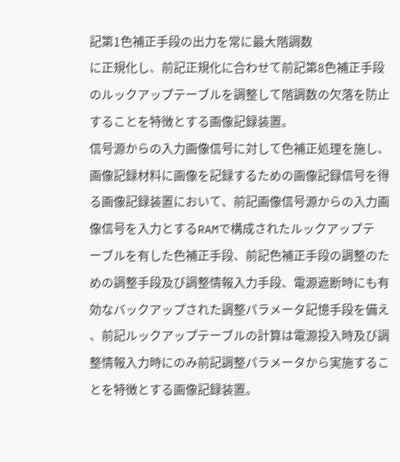記第1色補正手段の出力を常に最大階調数
に正規化し、前記正規化に合わせて前記第8色補正手段
のルックアップテーブルを調整して階調数の欠落を防止
することを特徴とする画像記録装置。
信号源からの入力画像信号に対して色補正処理を施し、
画像記録材料に画像を記録するための画像記録信号を得
る画像記録装置において、前記画像信号源からの入力画
像信号を入力とするRAMで構成されたルックアップテ
ーブルを有した色補正手段、前記色補正手段の調整のた
めの調整手段及び調整情報入力手段、電源遮断時にも有
効なバックアップされた調整パラメータ記憶手段を備え
、前記ルックアップテーブルの計算は電源投入時及び調
整情報入力時にのみ前記調整パラメータから実施するこ
とを特徴とする画像記録装置。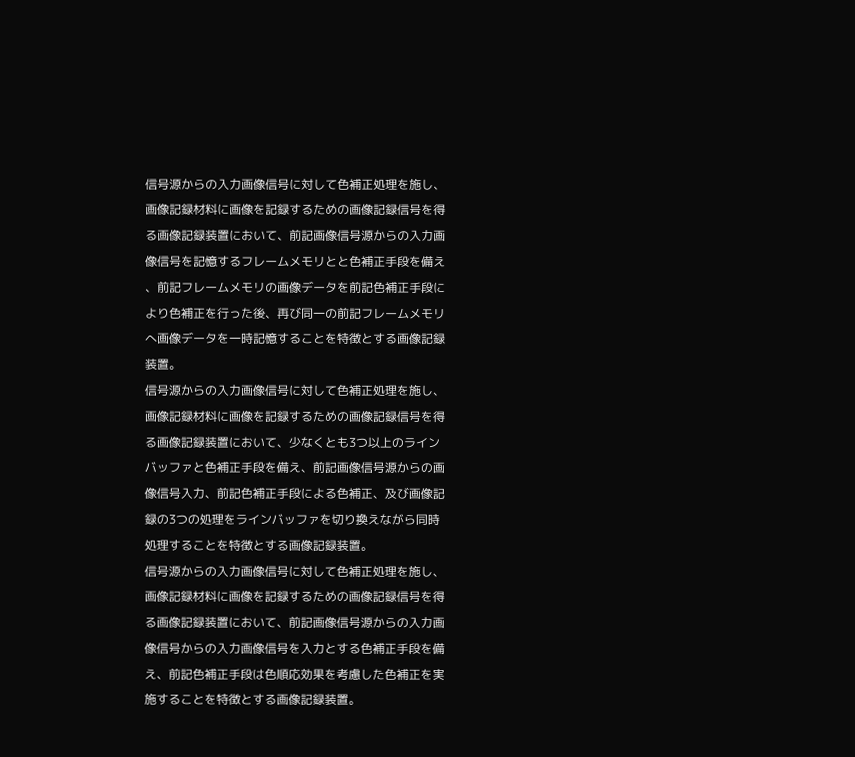信号源からの入力画像信号に対して色補正処理を施し、
画像記録材料に画像を記録するための画像記録信号を得
る画像記録装置において、前記画像信号源からの入力画
像信号を記憶するフレームメモリとと色補正手段を備え
、前記フレームメモリの画像データを前記色補正手段に
より色補正を行った後、再び同一の前記フレームメモリ
へ画像データを一時記憶することを特徴とする画像記録
装置。
信号源からの入力画像信号に対して色補正処理を施し、
画像記録材料に画像を記録するための画像記録信号を得
る画像記録装置において、少なくとも3つ以上のライン
バッファと色補正手段を備え、前記画像信号源からの画
像信号入力、前記色補正手段による色補正、及び画像記
録の3つの処理をラインバッファを切り換えながら同時
処理することを特徴とする画像記録装置。
信号源からの入力画像信号に対して色補正処理を施し、
画像記録材料に画像を記録するための画像記録信号を得
る画像記録装置において、前記画像信号源からの入力画
像信号からの入力画像信号を入力とする色補正手段を備
え、前記色補正手段は色順応効果を考慮した色補正を実
施することを特徴とする画像記録装置。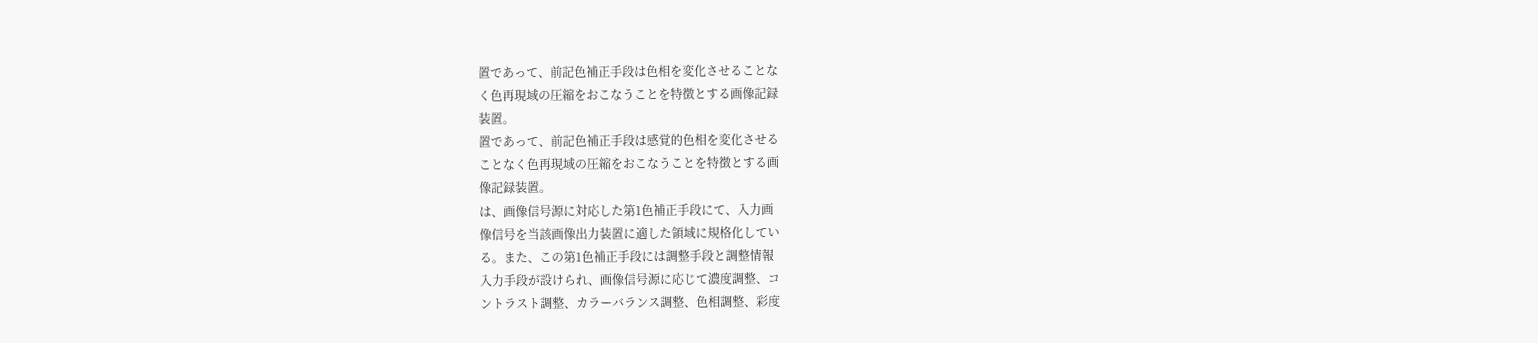置であって、前記色補正手段は色相を変化させることな
く色再現域の圧縮をおこなうことを特徴とする画像記録
装置。
置であって、前記色補正手段は感覚的色相を変化させる
ことなく色再現域の圧縮をおこなうことを特徴とする画
像記録装置。
は、画像信号源に対応した第1色補正手段にて、入力画
像信号を当該画像出力装置に適した領域に規格化してい
る。また、この第1色補正手段には調整手段と調整情報
入力手段が設けられ、画像信号源に応じて濃度調整、コ
ントラスト調整、カラーバランス調整、色相調整、彩度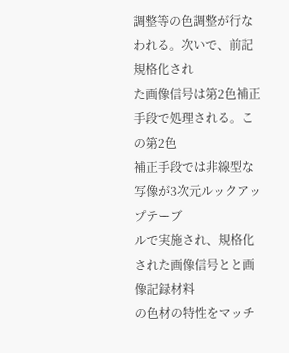調整等の色調整が行なわれる。次いで、前記規格化され
た画像信号は第2色補正手段で処理される。この第2色
補正手段では非線型な写像が3次元ルックアップテーブ
ルで実施され、規格化された画像信号とと画像記録材料
の色材の特性をマッチ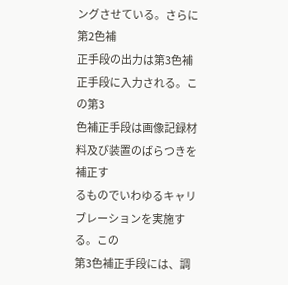ングさせている。さらに第2色補
正手段の出力は第3色補正手段に入力される。この第3
色補正手段は画像記録材料及び装置のばらつきを補正す
るものでいわゆるキャリブレーションを実施する。この
第3色補正手段には、調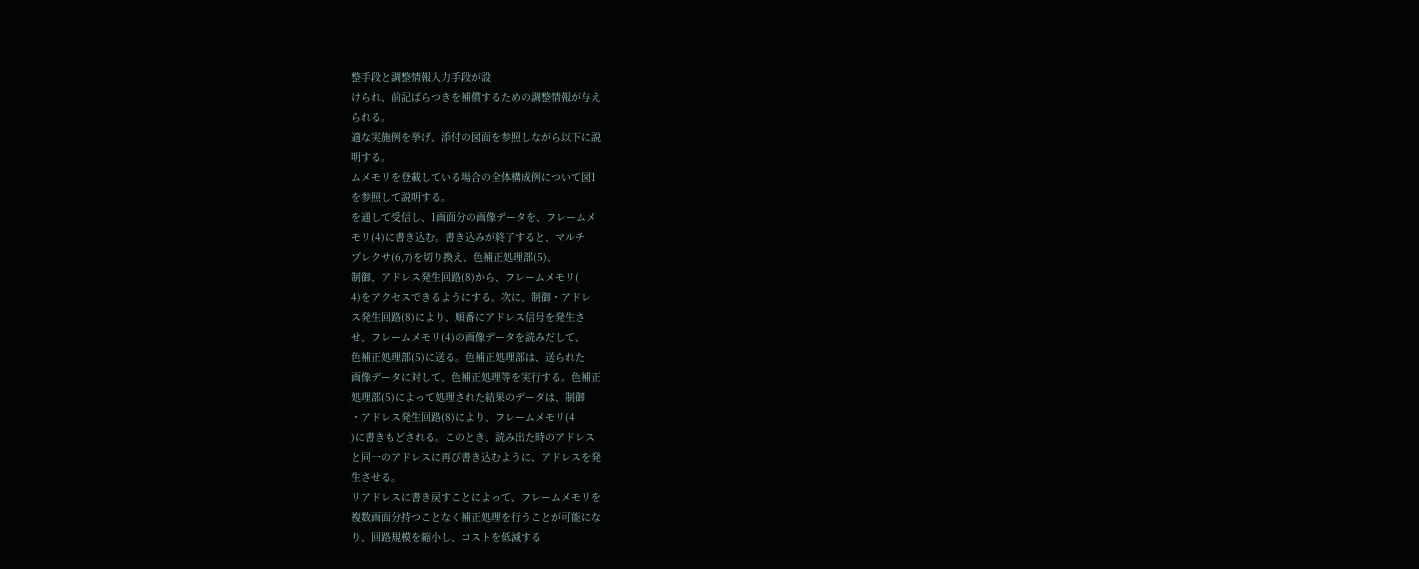整手段と調整情報入力手段が設
けられ、前記ばらつきを補償するための調整情報が与え
られる。
適な実施例を挙げ、添付の図面を参照しながら以下に説
明する。
ムメモリを登載している場合の全体構成例について図1
を参照して説明する。
を通して受信し、1画面分の画像データを、フレームメ
モリ(4)に書き込む。書き込みが終了すると、マルチ
プレクサ(6,7)を切り換え、色補正処理部(5)、
制御、アドレス発生回路(8)から、フレームメモリ(
4)をアクセスできるようにする。次に、制御・アドレ
ス発生回路(8)により、順番にアドレス信号を発生さ
せ、フレームメモリ(4)の画像データを読みだして、
色補正処理部(5)に送る。色補正処理部は、送られた
画像データに対して、色補正処理等を実行する。色補正
処理部(5)によって処理された結果のデータは、制御
・アドレス発生回路(8)により、フレームメモリ(4
)に書きもどされる。このとき、読み出た時のアドレス
と同一のアドレスに再び書き込むように、アドレスを発
生させる。
リアドレスに書き戻すことによって、フレームメモリを
複数画面分持つことなく補正処理を行うことが可能にな
り、回路規模を縮小し、コストを低減する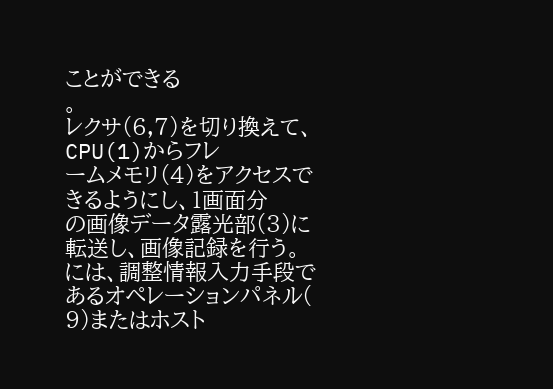ことができる
。
レクサ(6,7)を切り換えて、CPU(1)からフレ
ームメモリ(4)をアクセスできるようにし、1画面分
の画像データ露光部(3)に転送し、画像記録を行う。
には、調整情報入力手段であるオペレーションパネル(
9)またはホスト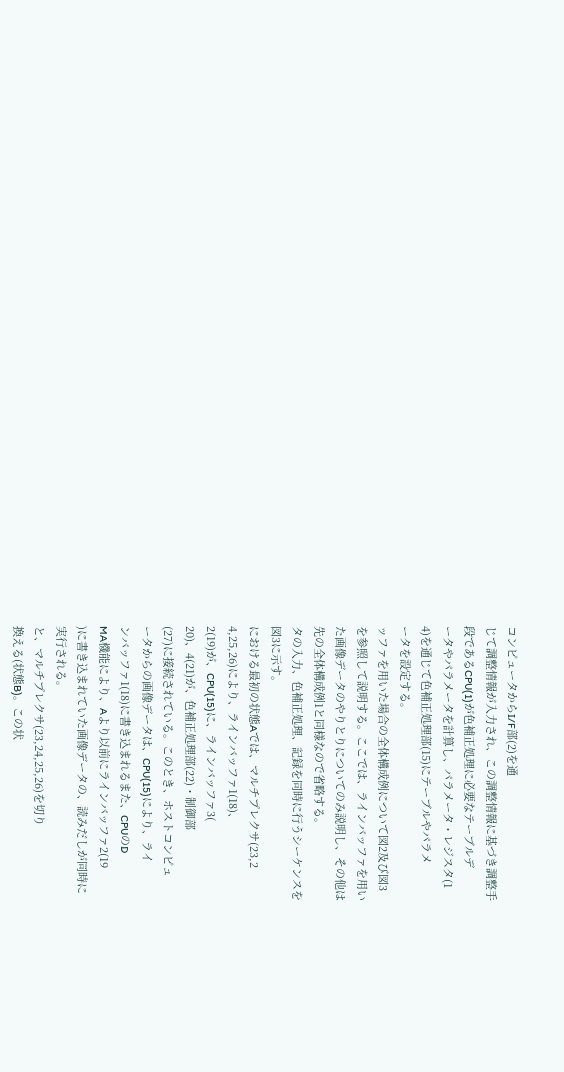コンピュータからI/F部(2)を通
じて調整情報が入力され、この調整情報に基づき調整手
段であるCPU(1)が色補正処理に必要なテーブルデ
ータやパラメータを計算し、パラメータ・レジスタ(1
4)を通じて色補正処理部(15)にテーブルやパラメ
ータを設定する。
ッファを用いた場合の全体構成例について図2及び図3
を参照して説明する。ここでは、ラインバッファを用い
た画像データのやりとりについてのみ説明し、その他は
先の全体構成例1と同様なので省略する。
タの入力、色補正処理、記録を同時に行うシーケンスを
図3に示す。
における最初の状態Aでは、マルチプレクサ(23,2
4,25,26)により、ラインバッファ1(18)、
2(19)が、CPU(15)に、ラインバッファ3(
20)、4(21)が、色補正処理部(22)・制御部
(27)に接続されている。このとき、ホストコンピュ
ータからの画像データは、CPU(15)により、ライ
ンバッファ1(18)に書き込まれるまた、CPUのD
MA機能により、Aより以前にラインバッファ2(19
)に書き込まれていた画像データの、読みだしが同時に
実行される。
と、マルチプレクサ(23,24,25,26)を切り
換える(状態B)。この状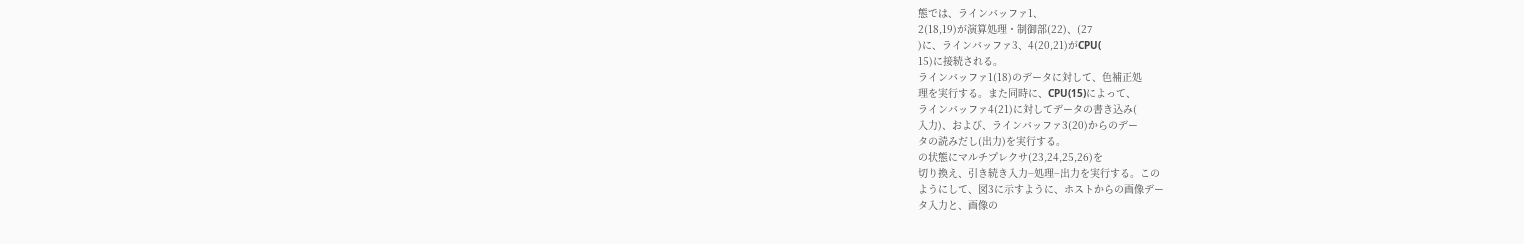態では、ラインバッファ1、
2(18,19)が演算処理・制御部(22)、(27
)に、ラインバッファ3、4(20,21)がCPU(
15)に接続される。
ラインバッファ1(18)のデータに対して、色補正処
理を実行する。また同時に、CPU(15)によって、
ラインバッファ4(21)に対してデータの書き込み(
入力)、および、ラインバッファ3(20)からのデー
タの読みだし(出力)を実行する。
の状態にマルチプレクサ(23,24,25,26)を
切り換え、引き続き入力−処理−出力を実行する。この
ようにして、図3に示すように、ホストからの画像デー
タ入力と、画像の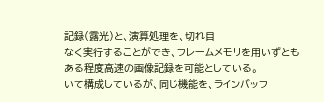記録(露光)と、演算処理を、切れ目
なく実行することができ、フレームメモリを用いずとも
ある程度高速の画像記録を可能としている。
いて構成しているが、同じ機能を、ラインバッフ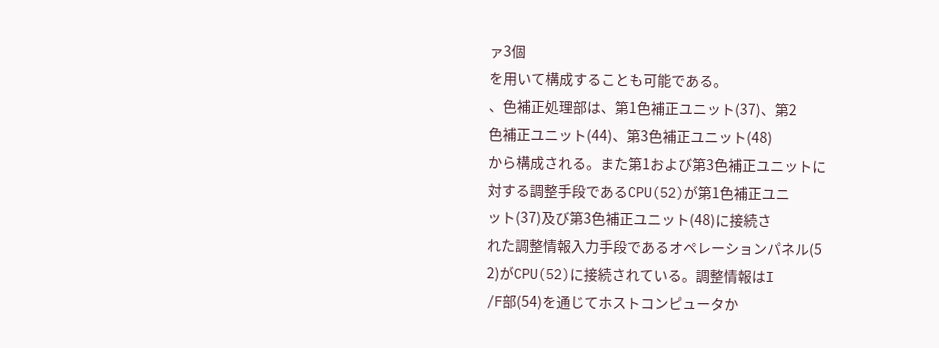ァ3個
を用いて構成することも可能である。
、色補正処理部は、第1色補正ユニット(37)、第2
色補正ユニット(44)、第3色補正ユニット(48)
から構成される。また第1および第3色補正ユニットに
対する調整手段であるCPU(52)が第1色補正ユニ
ット(37)及び第3色補正ユニット(48)に接続さ
れた調整情報入力手段であるオペレーションパネル(5
2)がCPU(52)に接続されている。調整情報はI
/F部(54)を通じてホストコンピュータか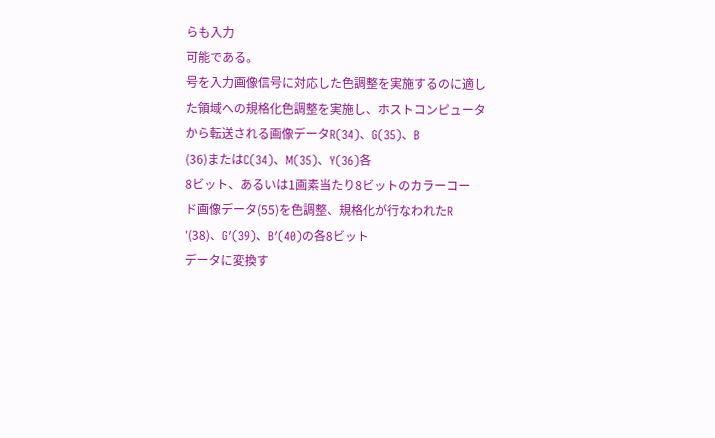らも入力
可能である。
号を入力画像信号に対応した色調整を実施するのに適し
た領域への規格化色調整を実施し、ホストコンピュータ
から転送される画像データR(34)、G(35)、B
(36)またはC(34)、M(35)、Y(36)各
8ビット、あるいは1画素当たり8ビットのカラーコー
ド画像データ(55)を色調整、規格化が行なわれたR
′(38)、G′(39)、B′(40)の各8ビット
データに変換す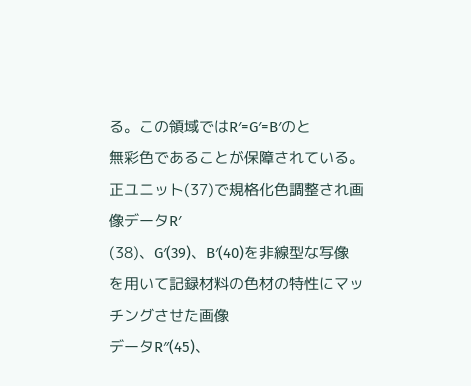る。この領域ではR′=G′=B′のと
無彩色であることが保障されている。
正ユニット(37)で規格化色調整され画像データR′
(38)、G′(39)、B′(40)を非線型な写像
を用いて記録材料の色材の特性にマッチングさせた画像
データR″(45)、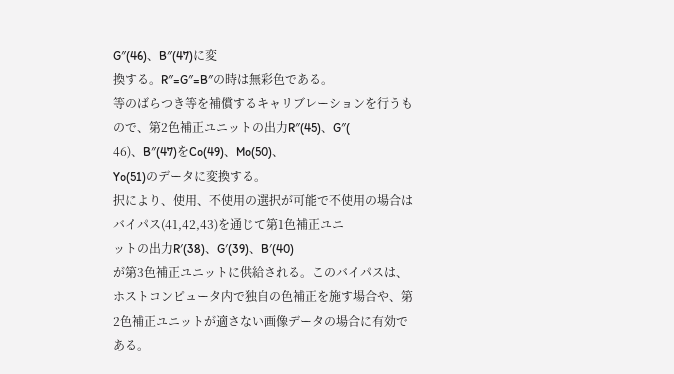G″(46)、B″(47)に変
換する。R″=G″=B″の時は無彩色である。
等のばらつき等を補償するキャリブレーションを行うも
ので、第2色補正ユニットの出力R″(45)、G″(
46)、B″(47)をCo(49)、Mo(50)、
Yo(51)のデータに変換する。
択により、使用、不使用の選択が可能で不使用の場合は
バイパス(41,42,43)を通じて第1色補正ユニ
ットの出力R′(38)、G′(39)、B′(40)
が第3色補正ユニットに供給される。このバイパスは、
ホストコンピュータ内で独自の色補正を施す場合や、第
2色補正ユニットが適さない画像データの場合に有効で
ある。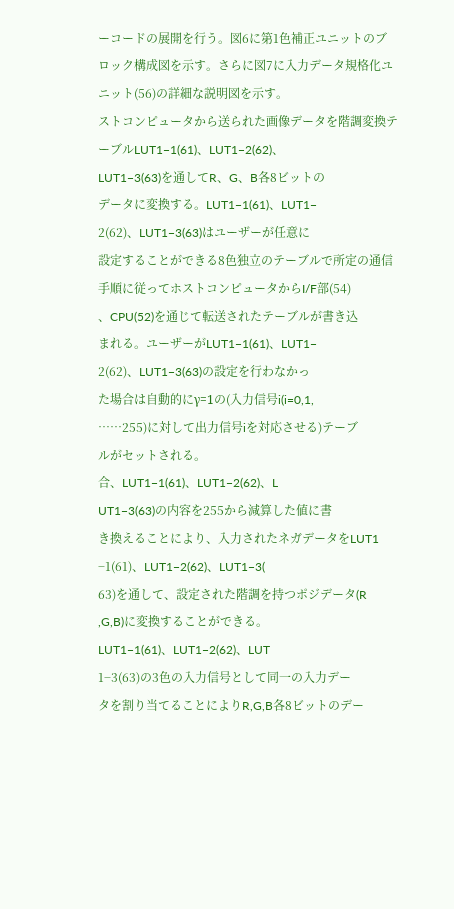ーコードの展開を行う。図6に第1色補正ユニットのブ
ロック構成図を示す。さらに図7に入力データ規格化ユ
ニット(56)の詳細な説明図を示す。
ストコンピュータから送られた画像データを階調変換テ
ーブルLUT1−1(61)、LUT1−2(62)、
LUT1−3(63)を通してR、G、B各8ビットの
データに変換する。LUT1−1(61)、LUT1−
2(62)、LUT1−3(63)はユーザーが任意に
設定することができる8色独立のテーブルで所定の通信
手順に従ってホストコンピュータからI/F部(54)
、CPU(52)を通じて転送されたテーブルが書き込
まれる。ユーザーがLUT1−1(61)、LUT1−
2(62)、LUT1−3(63)の設定を行わなかっ
た場合は自動的にγ=1の(入力信号i(i=0,1,
……255)に対して出力信号iを対応させる)テーブ
ルがセットされる。
合、LUT1−1(61)、LUT1−2(62)、L
UT1−3(63)の内容を255から減算した値に書
き換えることにより、入力されたネガデータをLUT1
−1(61)、LUT1−2(62)、LUT1−3(
63)を通して、設定された階調を持つポジデータ(R
,G,B)に変換することができる。
LUT1−1(61)、LUT1−2(62)、LUT
1−3(63)の3色の入力信号として同一の入力デー
タを割り当てることによりR,G,B各8ビットのデー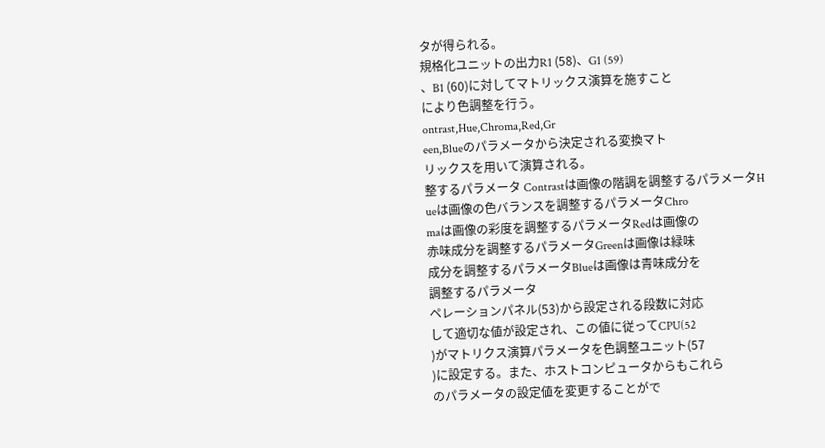タが得られる。
規格化ユニットの出力R1 (58)、G1 (59)
、B1 (60)に対してマトリックス演算を施すこと
により色調整を行う。
ontrast,Hue,Chroma,Red,Gr
een,Blueのパラメータから決定される変換マト
リックスを用いて演算される。
整するパラメータ Contrastは画像の階調を調整するパラメータH
ueは画像の色バランスを調整するパラメータChro
maは画像の彩度を調整するパラメータRedは画像の
赤味成分を調整するパラメータGreenは画像は緑味
成分を調整するパラメータBlueは画像は青味成分を
調整するパラメータ
ペレーションパネル(53)から設定される段数に対応
して適切な値が設定され、この値に従ってCPU(52
)がマトリクス演算パラメータを色調整ユニット(57
)に設定する。また、ホストコンピュータからもこれら
のパラメータの設定値を変更することがで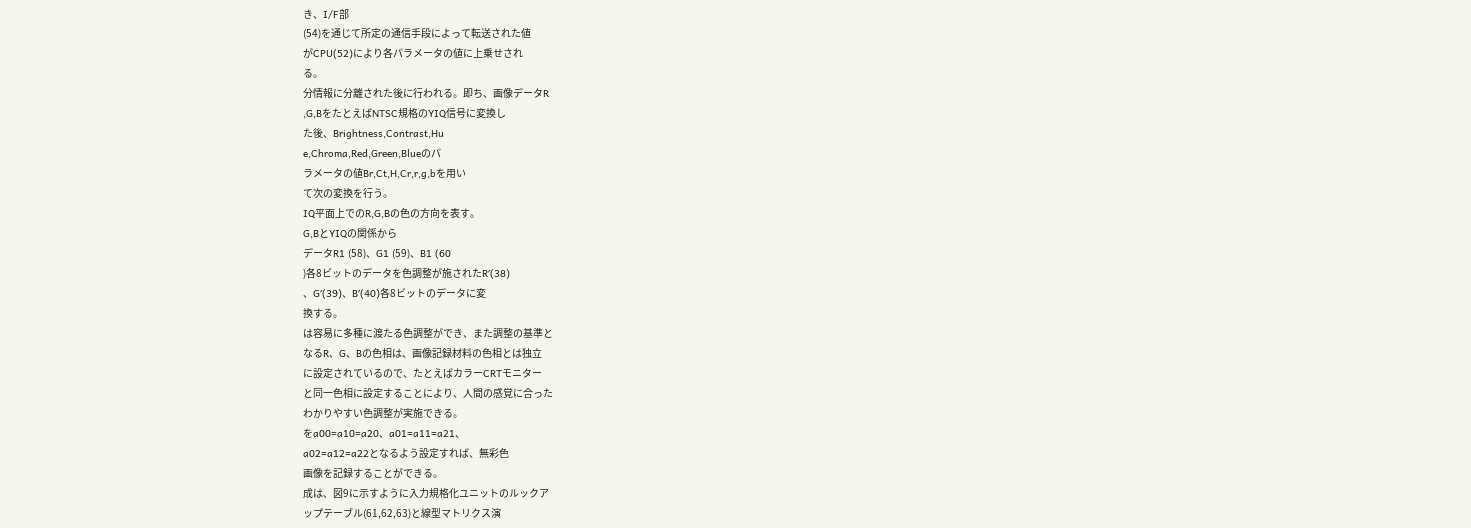き、I/F部
(54)を通じて所定の通信手段によって転送された値
がCPU(52)により各パラメータの値に上乗せされ
る。
分情報に分離された後に行われる。即ち、画像データR
,G,BをたとえばNTSC規格のYIQ信号に変換し
た後、Brightness,Contrast,Hu
e,Chroma,Red,Green,Blueのパ
ラメータの値Br,Ct,H,Cr,r,g,bを用い
て次の変換を行う。
IQ平面上でのR,G,Bの色の方向を表す。
G,BとYIQの関係から
データR1 (58)、G1 (59)、B1 (60
)各8ビットのデータを色調整が施されたR′(38)
、G′(39)、B′(40)各8ビットのデータに変
換する。
は容易に多種に渡たる色調整ができ、また調整の基準と
なるR、G、Bの色相は、画像記録材料の色相とは独立
に設定されているので、たとえばカラーCRTモニター
と同一色相に設定することにより、人間の感覚に合った
わかりやすい色調整が実施できる。
をa00=a10=a20、a01=a11=a21、
a02=a12=a22となるよう設定すれば、無彩色
画像を記録することができる。
成は、図9に示すように入力規格化ユニットのルックア
ップテーブル(61,62,63)と線型マトリクス演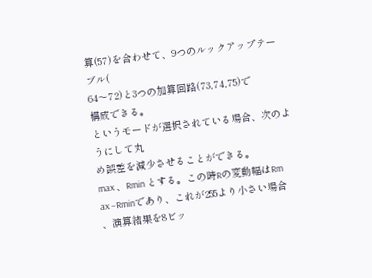算(57)を合わせて、9つのルックアップテーブル(
64〜72)と3つの加算回路(73,74,75)で
構成できる。
というモードが選択されている場合、次のようにして丸
め誤差を減少させることができる。
max 、Rmin とする。この時Rの変動幅はRm
ax −Rminであり、これが255より小さい場合
、演算結果を8ビッ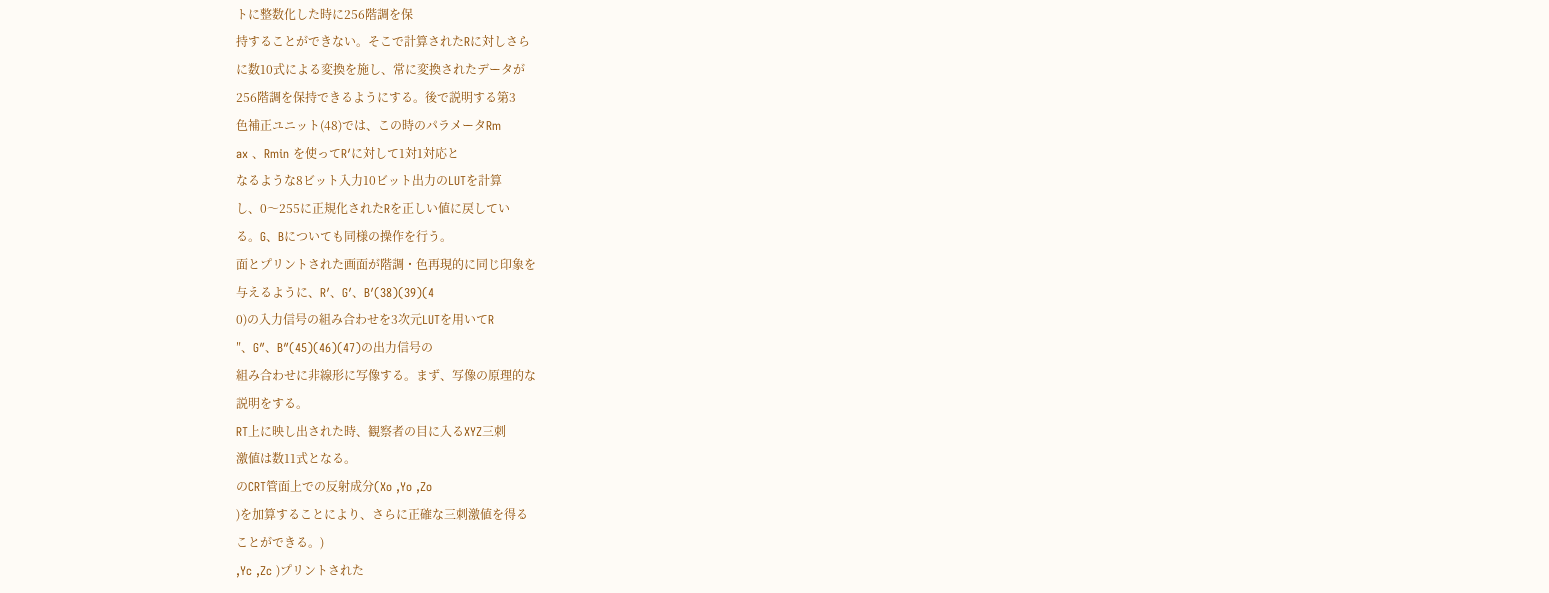トに整数化した時に256階調を保
持することができない。そこで計算されたRに対しさら
に数10式による変換を施し、常に変換されたデータが
256階調を保持できるようにする。後で説明する第3
色補正ユニット(48)では、この時のパラメータRm
ax 、Rmin を使ってR′に対して1対1対応と
なるような8ビット入力10ビット出力のLUTを計算
し、0〜255に正規化されたRを正しい値に戻してい
る。G、Bについても同様の操作を行う。
面とプリントされた画面が階調・色再現的に同じ印象を
与えるように、R′、G′、B′(38)(39)(4
0)の入力信号の組み合わせを3次元LUTを用いてR
″、G″、B″(45)(46)(47)の出力信号の
組み合わせに非線形に写像する。まず、写像の原理的な
説明をする。
RT上に映し出された時、観察者の目に入るXYZ三刺
激値は数11式となる。
のCRT管面上での反射成分(Xo ,Yo ,Zo
)を加算することにより、さらに正確な三刺激値を得る
ことができる。)
,Yc ,Zc )プリントされた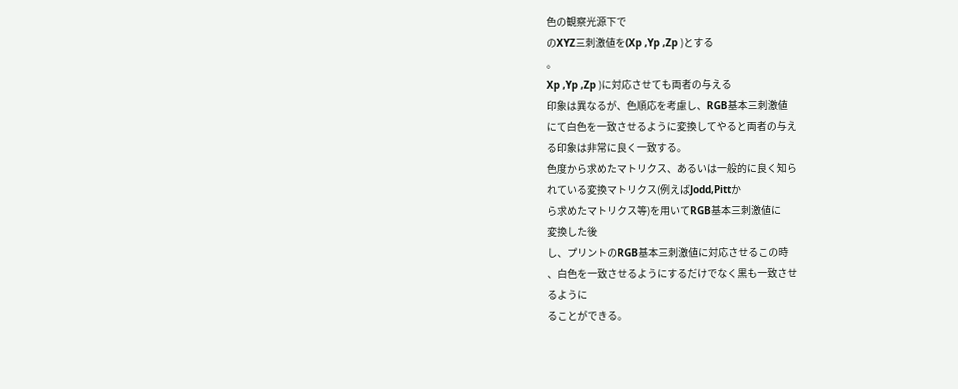色の観察光源下で
のXYZ三刺激値を(Xp ,Yp ,Zp )とする
。
Xp ,Yp ,Zp )に対応させても両者の与える
印象は異なるが、色順応を考慮し、RGB基本三刺激値
にて白色を一致させるように変換してやると両者の与え
る印象は非常に良く一致する。
色度から求めたマトリクス、あるいは一般的に良く知ら
れている変換マトリクス(例えばJodd,Pittか
ら求めたマトリクス等)を用いてRGB基本三刺激値に
変換した後
し、プリントのRGB基本三刺激値に対応させるこの時
、白色を一致させるようにするだけでなく黒も一致させ
るように
ることができる。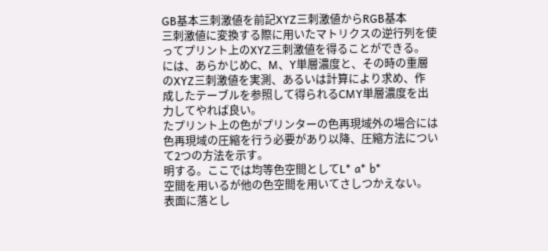GB基本三刺激値を前記XYZ三刺激値からRGB基本
三刺激値に変換する際に用いたマトリクスの逆行列を使
ってプリント上のXYZ三刺激値を得ることができる。
には、あらかじめC、M、Y単層濃度と、その時の重層
のXYZ三刺激値を実測、あるいは計算により求め、作
成したテーブルを参照して得られるCMY単層濃度を出
力してやれば良い。
たプリント上の色がプリンターの色再現域外の場合には
色再現域の圧縮を行う必要があり以降、圧縮方法につい
て2つの方法を示す。
明する。ここでは均等色空間としてL* a* b*
空間を用いるが他の色空間を用いてさしつかえない。
表面に落とし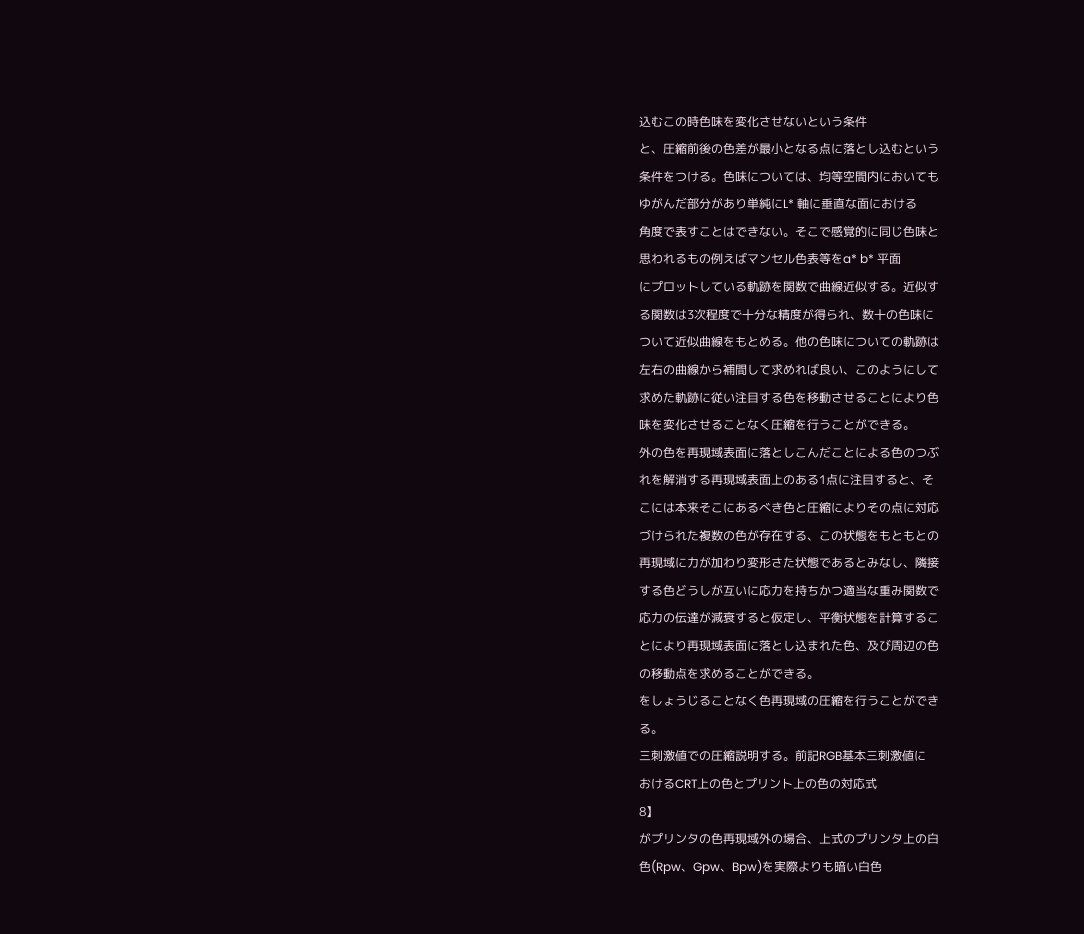込むこの時色味を変化させないという条件
と、圧縮前後の色差が最小となる点に落とし込むという
条件をつける。色味については、均等空間内においても
ゆがんだ部分があり単純にL* 軸に垂直な面における
角度で表すことはできない。そこで感覚的に同じ色味と
思われるもの例えばマンセル色表等をa* b* 平面
にプロットしている軌跡を関数で曲線近似する。近似す
る関数は3次程度で十分な精度が得られ、数十の色味に
ついて近似曲線をもとめる。他の色味についての軌跡は
左右の曲線から補間して求めれば良い、このようにして
求めた軌跡に従い注目する色を移動させることにより色
味を変化させることなく圧縮を行うことができる。
外の色を再現域表面に落としこんだことによる色のつぶ
れを解消する再現域表面上のある1点に注目すると、そ
こには本来そこにあるべき色と圧縮によりその点に対応
づけられた複数の色が存在する、この状態をもともとの
再現域に力が加わり変形さた状態であるとみなし、隣接
する色どうしが互いに応力を持ちかつ適当な重み関数で
応力の伝達が減衰すると仮定し、平衡状態を計算するこ
とにより再現域表面に落とし込まれた色、及び周辺の色
の移動点を求めることができる。
をしょうじることなく色再現域の圧縮を行うことができ
る。
三刺激値での圧縮説明する。前記RGB基本三刺激値に
おけるCRT上の色とプリント上の色の対応式
8】
がプリンタの色再現域外の場合、上式のプリンタ上の白
色(Rpw、Gpw、Bpw)を実際よりも暗い白色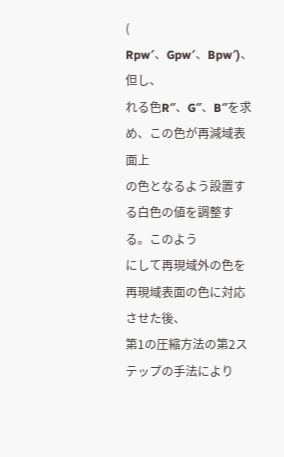(
Rpw′、Gpw′、Bpw′)、但し、
れる色R″、G″、B″を求め、この色が再減域表面上
の色となるよう設置する白色の値を調整する。このよう
にして再現域外の色を再現域表面の色に対応させた後、
第1の圧縮方法の第2ステップの手法により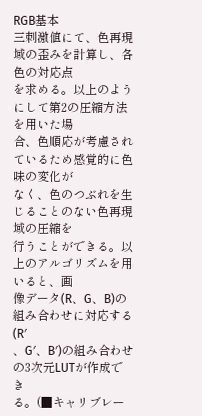RGB基本
三刺激値にて、色再現域の歪みを計算し、各色の対応点
を求める。以上のようにして第2の圧縮方法を用いた場
合、色順応が考慮されているため感覚的に色味の変化が
なく、色のつぶれを生じることのない色再現域の圧縮を
行うことができる。以上のアルゴリズムを用いると、画
像データ(R、G、B)の組み合わせに対応する(R′
、G′、B′)の組み合わせの3次元LUTが作成でき
る。(■キャリブレー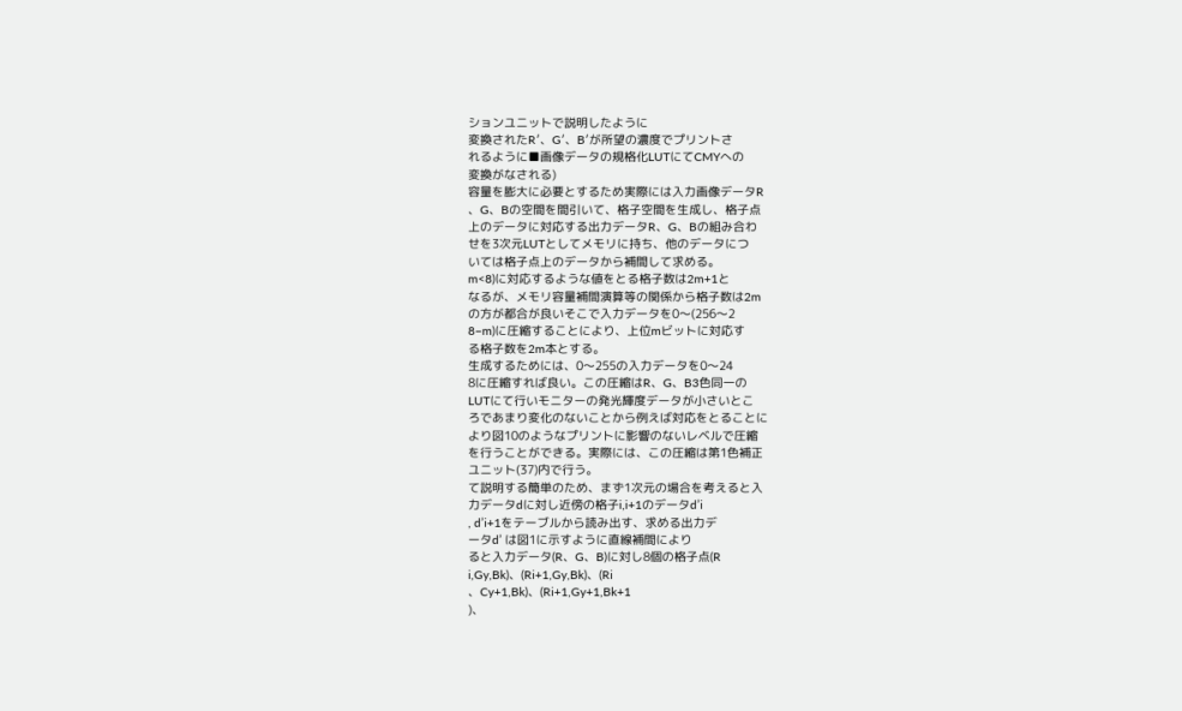ションユニットで説明したように
変換されたR′、G′、B′が所望の濃度でプリントさ
れるように■画像データの規格化LUTにてCMYへの
変換がなされる)
容量を膨大に必要とするため実際には入力画像データR
、G、Bの空間を間引いて、格子空間を生成し、格子点
上のデータに対応する出力データR、G、Bの組み合わ
せを3次元LUTとしてメモリに持ち、他のデータにつ
いては格子点上のデータから補間して求める。
m<8)に対応するような値をとる格子数は2m+1と
なるが、メモリ容量補間演算等の関係から格子数は2m
の方が都合が良いそこで入力データを0〜(256〜2
8−m)に圧縮することにより、上位mビットに対応す
る格子数を2m本とする。
生成するためには、0〜255の入力データを0〜24
8に圧縮すれば良い。この圧縮はR、G、B3色同一の
LUTにて行いモニターの発光輝度データが小さいとこ
ろであまり変化のないことから例えば対応をとることに
より図10のようなプリントに影響のないレベルで圧縮
を行うことができる。実際には、この圧縮は第1色補正
ユニット(37)内で行う。
て説明する簡単のため、まず1次元の場合を考えると入
力データdに対し近傍の格子i,i+1のデータd’i
, d’i+1をテーブルから読み出す、求める出力デ
ータd’ は図1に示すように直線補間により
ると入力データ(R、G、B)に対し8個の格子点(R
i,Gy,Bk)、(Ri+1,Gy,Bk)、(Ri
、Cy+1,Bk)、(Ri+1,Gy+1,Bk+1
)、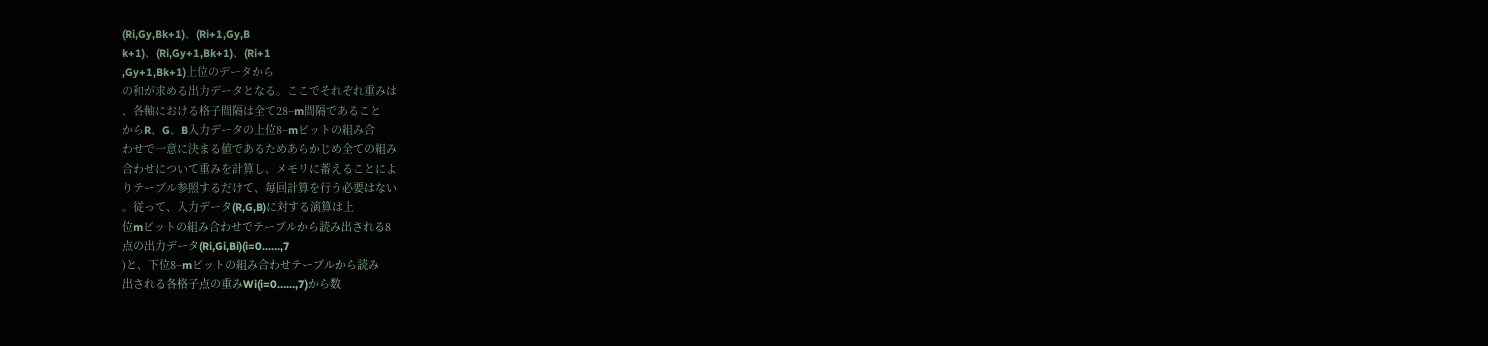(Ri,Gy,Bk+1)、(Ri+1,Gy,B
k+1)、(Ri,Gy+1,Bk+1)、(Ri+1
,Gy+1,Bk+1)上位のデータから
の和が求める出力データとなる。ここでそれぞれ重みは
、各軸における格子間隔は全て28−m間隔であること
からR、G、B入力データの上位8−mビットの組み合
わせで一意に決まる値であるためあらかじめ全ての組み
合わせについて重みを計算し、メモリに蓄えることによ
りテーブル参照するだけて、毎回計算を行う必要はない
。従って、入力データ(R,G,B)に対する演算は上
位mビットの組み合わせでテーブルから読み出される8
点の出力データ(Ri,Gi,Bi)(i=0……,7
)と、下位8−mビットの組み合わせテーブルから読み
出される各格子点の重みWi(i=0……,7)から数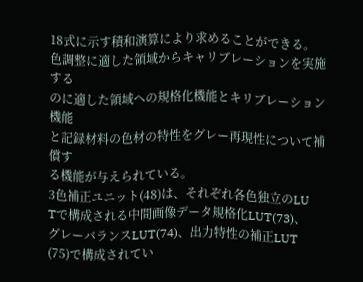18式に示す積和演算により求めることができる。
色調整に適した領域からキャリブレーションを実施する
のに適した領域への規格化機能とキリブレーション機能
と記録材料の色材の特性をグレー再現性について補償す
る機能が与えられている。
3色補正ユニット(48)は、それぞれ各色独立のLU
Tで構成される中間画像データ規格化LUT(73)、
グレーバランスLUT(74)、出力特性の補正LUT
(75)で構成されてい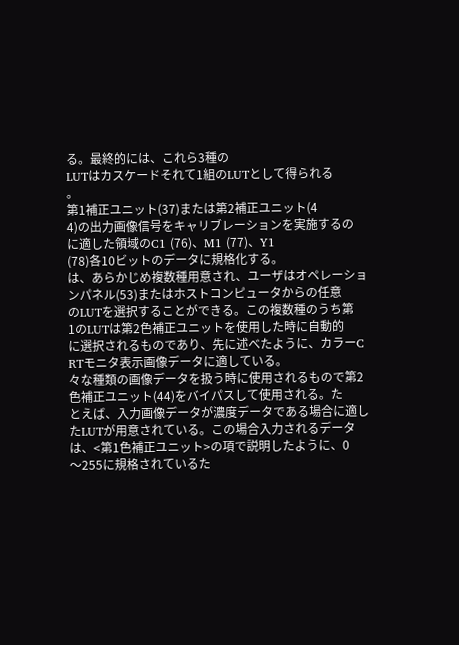る。最終的には、これら3種の
LUTはカスケードそれて1組のLUTとして得られる
。
第1補正ユニット(37)または第2補正ユニット(4
4)の出力画像信号をキャリブレーションを実施するの
に適した領域のC1 (76)、M1 (77)、Y1
(78)各10ビットのデータに規格化する。
は、あらかじめ複数種用意され、ユーザはオペレーショ
ンパネル(53)またはホストコンピュータからの任意
のLUTを選択することができる。この複数種のうち第
1のLUTは第2色補正ユニットを使用した時に自動的
に選択されるものであり、先に述べたように、カラーC
RTモニタ表示画像データに適している。
々な種類の画像データを扱う時に使用されるもので第2
色補正ユニット(44)をバイパスして使用される。た
とえば、入力画像データが濃度データである場合に適し
たLUTが用意されている。この場合入力されるデータ
は、<第1色補正ユニット>の項で説明したように、0
〜255に規格されているた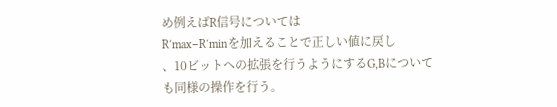め例えばR信号については
R′max−R′minを加えることで正しい値に戻し
、10ビットへの拡張を行うようにするG,Bについて
も同様の操作を行う。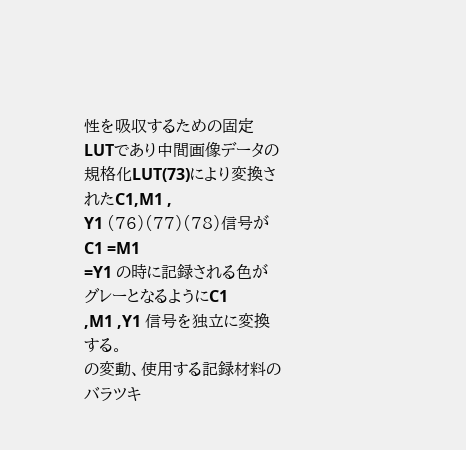性を吸収するための固定LUTであり中間画像データの
規格化LUT(73)により変換されたC1,M1 ,
Y1 (76)(77)(78)信号がC1 =M1
=Y1 の時に記録される色がグレーとなるようにC1
,M1 ,Y1 信号を独立に変換する。
の変動、使用する記録材料のバラツキ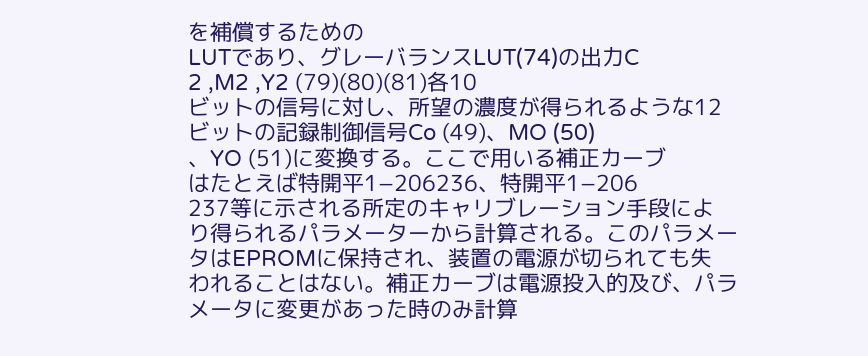を補償するための
LUTであり、グレーバランスLUT(74)の出力C
2 ,M2 ,Y2 (79)(80)(81)各10
ビットの信号に対し、所望の濃度が得られるような12
ビットの記録制御信号Co (49)、MO (50)
、YO (51)に変換する。ここで用いる補正カーブ
はたとえば特開平1−206236、特開平1−206
237等に示される所定のキャリブレーション手段によ
り得られるパラメーターから計算される。このパラメー
タはEPROMに保持され、装置の電源が切られても失
われることはない。補正カーブは電源投入的及び、パラ
メータに変更があった時のみ計算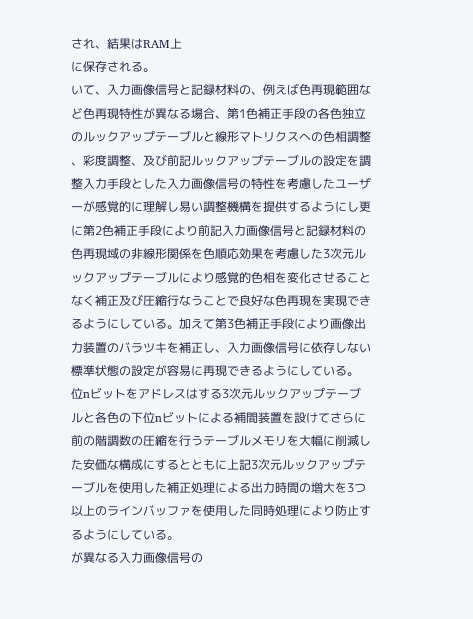され、結果はRAM上
に保存される。
いて、入力画像信号と記録材料の、例えば色再現範囲な
ど色再現特性が異なる場合、第1色補正手段の各色独立
のルックアップテーブルと線形マトリクスへの色相調整
、彩度調整、及び前記ルックアップテーブルの設定を調
整入力手段とした入力画像信号の特性を考慮したユーザ
ーが感覚的に理解し易い調整機構を提供するようにし更
に第2色補正手段により前記入力画像信号と記録材料の
色再現域の非線形関係を色順応効果を考慮した3次元ル
ックアップテーブルにより感覚的色相を変化させること
なく補正及び圧縮行なうことで良好な色再現を実現でき
るようにしている。加えて第3色補正手段により画像出
力装置のバラツキを補正し、入力画像信号に依存しない
標準状態の設定が容易に再現できるようにしている。
位nビットをアドレスはする3次元ルックアップテーブ
ルと各色の下位nビットによる補間装置を設けてさらに
前の階調数の圧縮を行うテーブルメモリを大幅に削減し
た安価な構成にするとともに上記3次元ルックアップテ
ーブルを使用した補正処理による出力時間の増大を3つ
以上のラインバッファを使用した同時処理により防止す
るようにしている。
が異なる入力画像信号の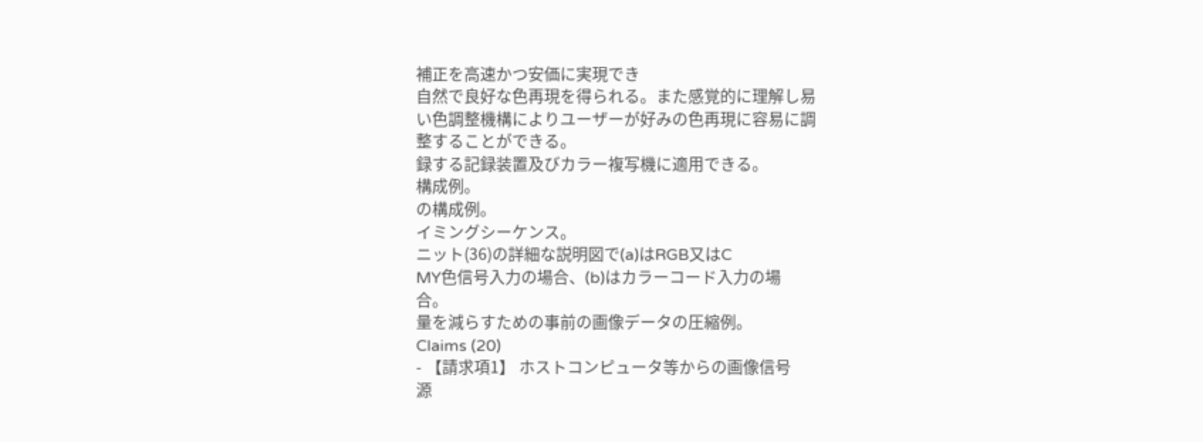補正を高速かつ安価に実現でき
自然で良好な色再現を得られる。また感覚的に理解し易
い色調整機構によりユーザーが好みの色再現に容易に調
整することができる。
録する記録装置及びカラー複写機に適用できる。
構成例。
の構成例。
イミングシーケンス。
ニット(36)の詳細な説明図で(a)はRGB又はC
MY色信号入力の場合、(b)はカラーコード入力の場
合。
量を減らすための事前の画像データの圧縮例。
Claims (20)
- 【請求項1】 ホストコンピュータ等からの画像信号
源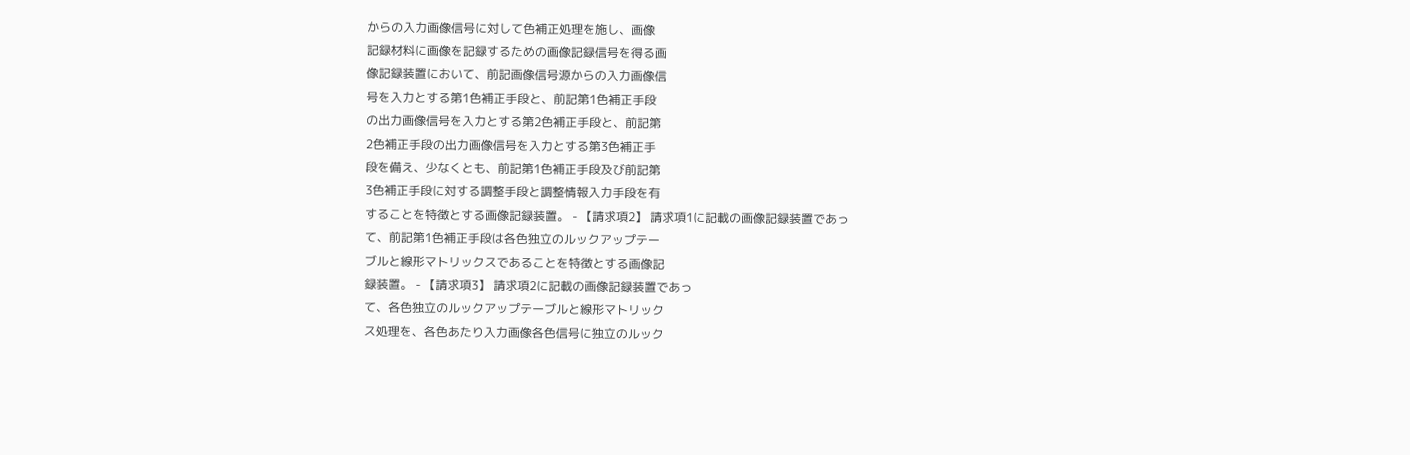からの入力画像信号に対して色補正処理を施し、画像
記録材料に画像を記録するための画像記録信号を得る画
像記録装置において、前記画像信号源からの入力画像信
号を入力とする第1色補正手段と、前記第1色補正手段
の出力画像信号を入力とする第2色補正手段と、前記第
2色補正手段の出力画像信号を入力とする第3色補正手
段を備え、少なくとも、前記第1色補正手段及び前記第
3色補正手段に対する調整手段と調整情報入力手段を有
することを特徴とする画像記録装置。 - 【請求項2】 請求項1に記載の画像記録装置であっ
て、前記第1色補正手段は各色独立のルックアップテー
ブルと線形マトリックスであることを特徴とする画像記
録装置。 - 【請求項3】 請求項2に記載の画像記録装置であっ
て、各色独立のルックアップテーブルと線形マトリック
ス処理を、各色あたり入力画像各色信号に独立のルック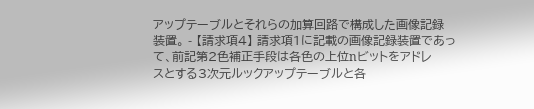アップテーブルとそれらの加算回路で構成した画像記録
装置。 - 【請求項4】 請求項1に記載の画像記録装置であっ
て、前記第2色補正手段は各色の上位nビットをアドレ
スとする3次元ルックアップテーブルと各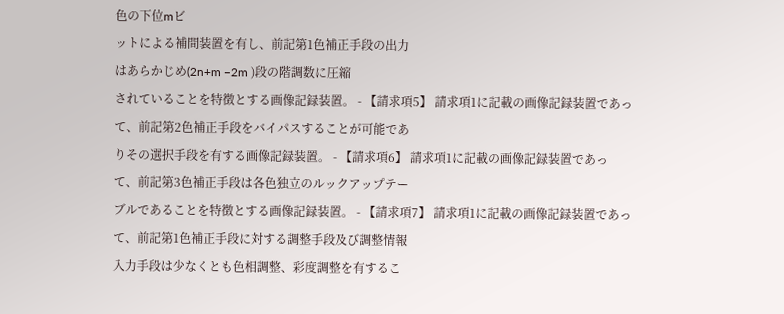色の下位mビ
ットによる補間装置を有し、前記第1色補正手段の出力
はあらかじめ(2n+m −2m )段の階調数に圧縮
されていることを特徴とする画像記録装置。 - 【請求項5】 請求項1に記載の画像記録装置であっ
て、前記第2色補正手段をバイパスすることが可能であ
りその選択手段を有する画像記録装置。 - 【請求項6】 請求項1に記載の画像記録装置であっ
て、前記第3色補正手段は各色独立のルックアップテー
ブルであることを特徴とする画像記録装置。 - 【請求項7】 請求項1に記載の画像記録装置であっ
て、前記第1色補正手段に対する調整手段及び調整情報
入力手段は少なくとも色相調整、彩度調整を有するこ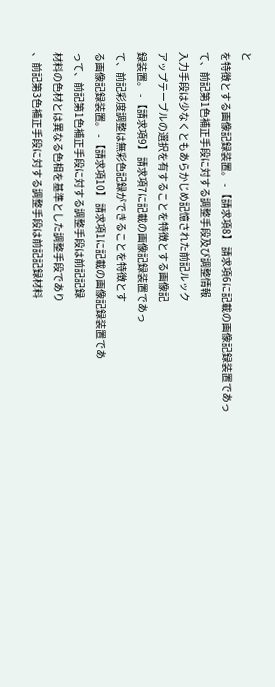と
を特徴とする画像記録装置。 - 【請求項8】 請求項6に記載の画像記録装置であっ
て、前記第1色補正手段に対する調整手段及び調整情報
入力手段は少なくともあらかじめ記憶された前記ルック
アップテーブルの選択を有することを特徴とする画像記
録装置。 - 【請求項9】 請求項7に記載の画像記録装置であっ
て、前記彩度調整は無彩色記録ができることを特徴とす
る画像記録装置。 - 【請求項10】 請求項1に記載の画像記録装置であ
って、前記第1色補正手段に対する調整手段は前記記録
材料の色材とは異なる色相を基準とした調整手段であり
、前記第3色補正手段に対する調整手段は前記記録材料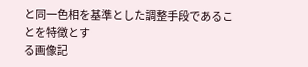と同一色相を基準とした調整手段であることを特徴とす
る画像記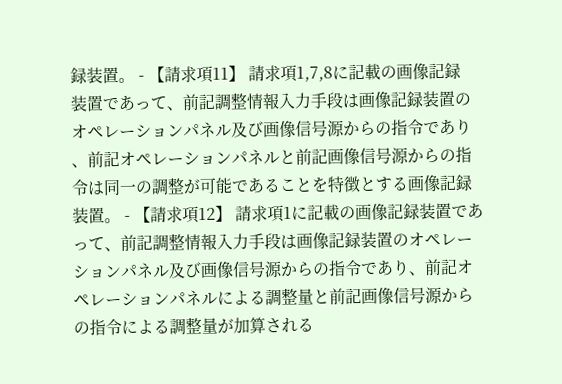録装置。 - 【請求項11】 請求項1,7,8に記載の画像記録
装置であって、前記調整情報入力手段は画像記録装置の
オペレーションパネル及び画像信号源からの指令であり
、前記オペレーションパネルと前記画像信号源からの指
令は同一の調整が可能であることを特徴とする画像記録
装置。 - 【請求項12】 請求項1に記載の画像記録装置であ
って、前記調整情報入力手段は画像記録装置のオペレー
ションパネル及び画像信号源からの指令であり、前記オ
ペレーションパネルによる調整量と前記画像信号源から
の指令による調整量が加算される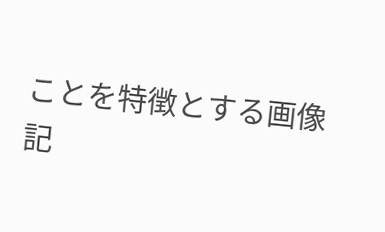ことを特徴とする画像
記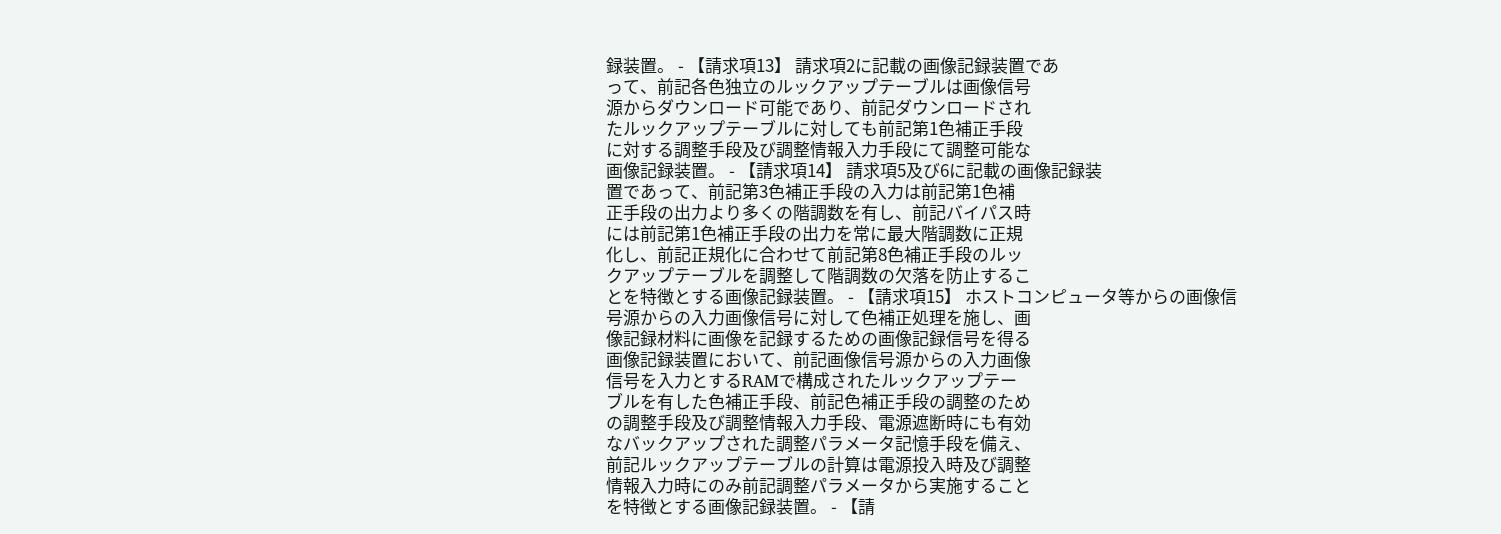録装置。 - 【請求項13】 請求項2に記載の画像記録装置であ
って、前記各色独立のルックアップテーブルは画像信号
源からダウンロード可能であり、前記ダウンロードされ
たルックアップテーブルに対しても前記第1色補正手段
に対する調整手段及び調整情報入力手段にて調整可能な
画像記録装置。 - 【請求項14】 請求項5及び6に記載の画像記録装
置であって、前記第3色補正手段の入力は前記第1色補
正手段の出力より多くの階調数を有し、前記バイパス時
には前記第1色補正手段の出力を常に最大階調数に正規
化し、前記正規化に合わせて前記第8色補正手段のルッ
クアップテーブルを調整して階調数の欠落を防止するこ
とを特徴とする画像記録装置。 - 【請求項15】 ホストコンピュータ等からの画像信
号源からの入力画像信号に対して色補正処理を施し、画
像記録材料に画像を記録するための画像記録信号を得る
画像記録装置において、前記画像信号源からの入力画像
信号を入力とするRAMで構成されたルックアップテー
ブルを有した色補正手段、前記色補正手段の調整のため
の調整手段及び調整情報入力手段、電源遮断時にも有効
なバックアップされた調整パラメータ記憶手段を備え、
前記ルックアップテーブルの計算は電源投入時及び調整
情報入力時にのみ前記調整パラメータから実施すること
を特徴とする画像記録装置。 - 【請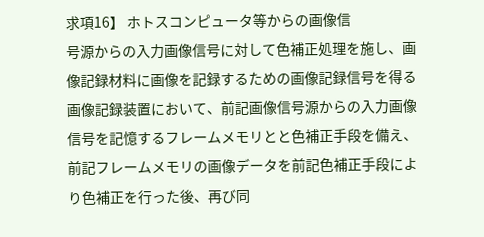求項16】 ホトスコンピュータ等からの画像信
号源からの入力画像信号に対して色補正処理を施し、画
像記録材料に画像を記録するための画像記録信号を得る
画像記録装置において、前記画像信号源からの入力画像
信号を記憶するフレームメモリとと色補正手段を備え、
前記フレームメモリの画像データを前記色補正手段によ
り色補正を行った後、再び同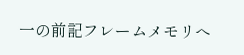一の前記フレームメモリへ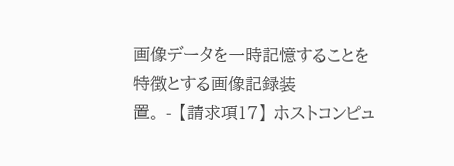画像データを一時記憶することを特徴とする画像記録装
置。 - 【請求項17】 ホストコンピュ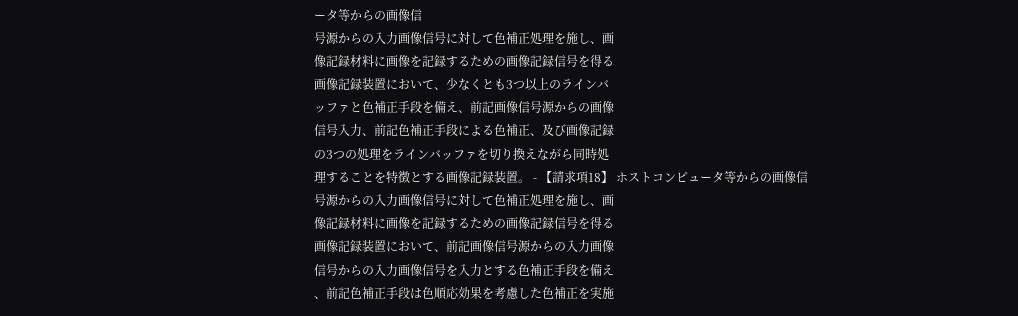ータ等からの画像信
号源からの入力画像信号に対して色補正処理を施し、画
像記録材料に画像を記録するための画像記録信号を得る
画像記録装置において、少なくとも3つ以上のラインバ
ッファと色補正手段を備え、前記画像信号源からの画像
信号入力、前記色補正手段による色補正、及び画像記録
の3つの処理をラインバッファを切り換えながら同時処
理することを特徴とする画像記録装置。 - 【請求項18】 ホストコンピュータ等からの画像信
号源からの入力画像信号に対して色補正処理を施し、画
像記録材料に画像を記録するための画像記録信号を得る
画像記録装置において、前記画像信号源からの入力画像
信号からの入力画像信号を入力とする色補正手段を備え
、前記色補正手段は色順応効果を考慮した色補正を実施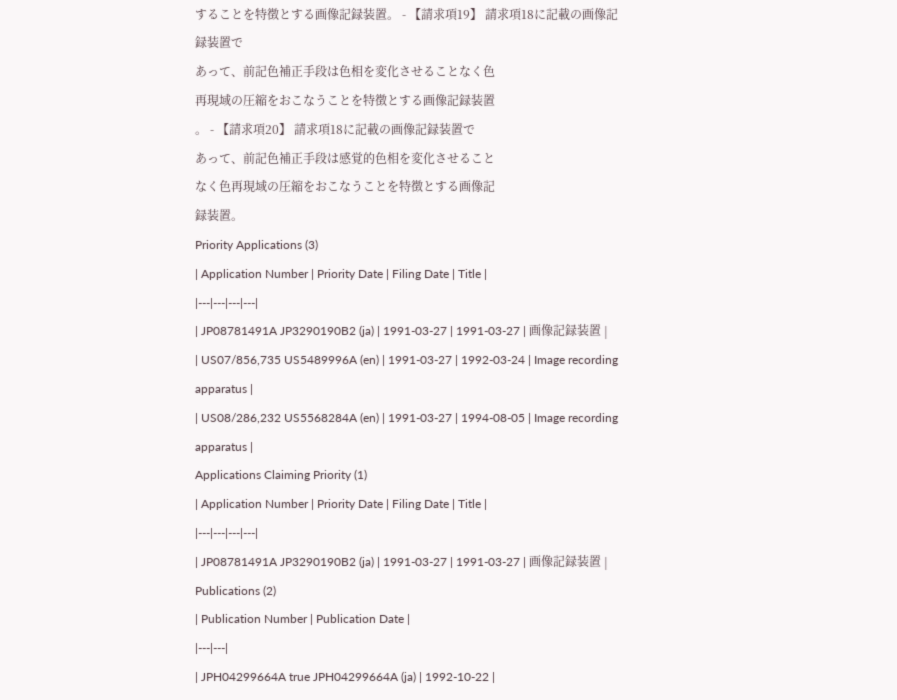することを特徴とする画像記録装置。 - 【請求項19】 請求項18に記載の画像記録装置で
あって、前記色補正手段は色相を変化させることなく色
再現域の圧縮をおこなうことを特徴とする画像記録装置
。 - 【請求項20】 請求項18に記載の画像記録装置で
あって、前記色補正手段は感覚的色相を変化させること
なく色再現域の圧縮をおこなうことを特徴とする画像記
録装置。
Priority Applications (3)
| Application Number | Priority Date | Filing Date | Title |
|---|---|---|---|
| JP08781491A JP3290190B2 (ja) | 1991-03-27 | 1991-03-27 | 画像記録装置 |
| US07/856,735 US5489996A (en) | 1991-03-27 | 1992-03-24 | Image recording apparatus |
| US08/286,232 US5568284A (en) | 1991-03-27 | 1994-08-05 | Image recording apparatus |
Applications Claiming Priority (1)
| Application Number | Priority Date | Filing Date | Title |
|---|---|---|---|
| JP08781491A JP3290190B2 (ja) | 1991-03-27 | 1991-03-27 | 画像記録装置 |
Publications (2)
| Publication Number | Publication Date |
|---|---|
| JPH04299664A true JPH04299664A (ja) | 1992-10-22 |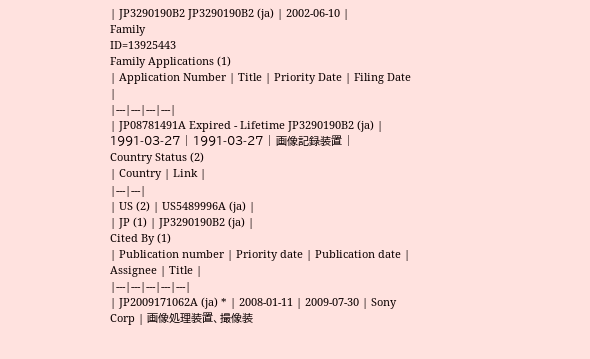| JP3290190B2 JP3290190B2 (ja) | 2002-06-10 |
Family
ID=13925443
Family Applications (1)
| Application Number | Title | Priority Date | Filing Date |
|---|---|---|---|
| JP08781491A Expired - Lifetime JP3290190B2 (ja) | 1991-03-27 | 1991-03-27 | 画像記録装置 |
Country Status (2)
| Country | Link |
|---|---|
| US (2) | US5489996A (ja) |
| JP (1) | JP3290190B2 (ja) |
Cited By (1)
| Publication number | Priority date | Publication date | Assignee | Title |
|---|---|---|---|---|
| JP2009171062A (ja) * | 2008-01-11 | 2009-07-30 | Sony Corp | 画像処理装置、撮像装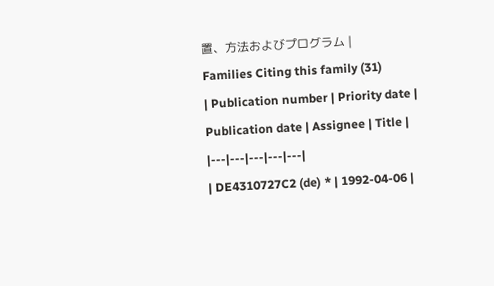置、方法およびプログラム |
Families Citing this family (31)
| Publication number | Priority date | Publication date | Assignee | Title |
|---|---|---|---|---|
| DE4310727C2 (de) * | 1992-04-06 |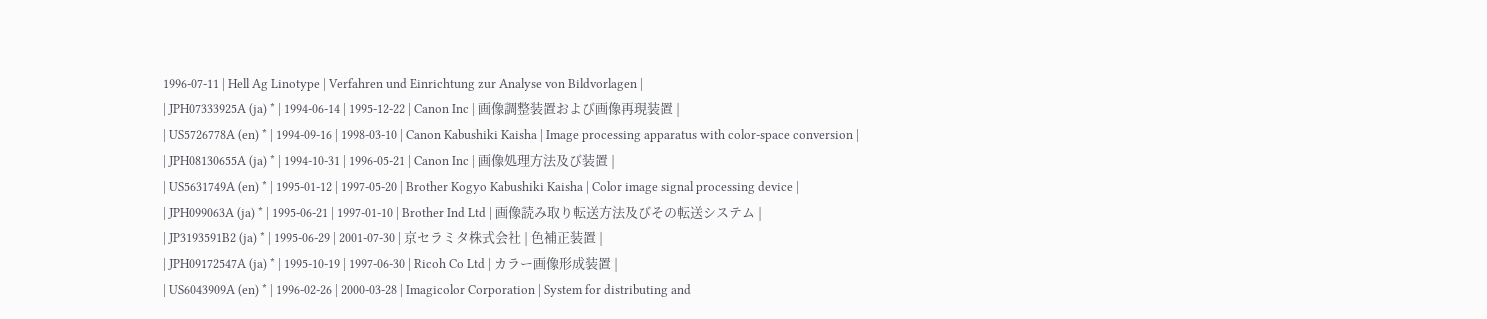1996-07-11 | Hell Ag Linotype | Verfahren und Einrichtung zur Analyse von Bildvorlagen |
| JPH07333925A (ja) * | 1994-06-14 | 1995-12-22 | Canon Inc | 画像調整装置および画像再現装置 |
| US5726778A (en) * | 1994-09-16 | 1998-03-10 | Canon Kabushiki Kaisha | Image processing apparatus with color-space conversion |
| JPH08130655A (ja) * | 1994-10-31 | 1996-05-21 | Canon Inc | 画像処理方法及び装置 |
| US5631749A (en) * | 1995-01-12 | 1997-05-20 | Brother Kogyo Kabushiki Kaisha | Color image signal processing device |
| JPH099063A (ja) * | 1995-06-21 | 1997-01-10 | Brother Ind Ltd | 画像読み取り転送方法及びその転送システム |
| JP3193591B2 (ja) * | 1995-06-29 | 2001-07-30 | 京セラミタ株式会社 | 色補正装置 |
| JPH09172547A (ja) * | 1995-10-19 | 1997-06-30 | Ricoh Co Ltd | カラー画像形成装置 |
| US6043909A (en) * | 1996-02-26 | 2000-03-28 | Imagicolor Corporation | System for distributing and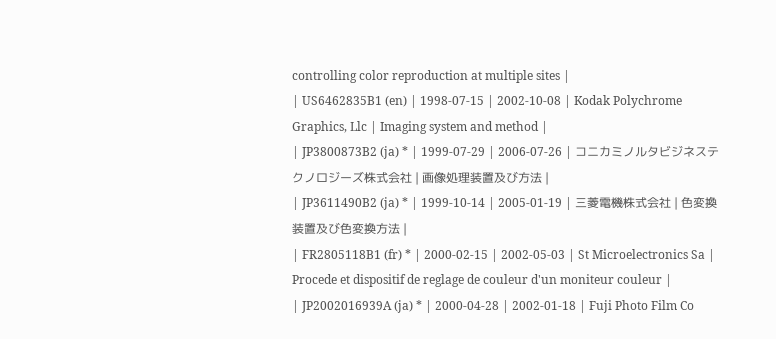controlling color reproduction at multiple sites |
| US6462835B1 (en) | 1998-07-15 | 2002-10-08 | Kodak Polychrome Graphics, Llc | Imaging system and method |
| JP3800873B2 (ja) * | 1999-07-29 | 2006-07-26 | コニカミノルタビジネステクノロジーズ株式会社 | 画像処理装置及び方法 |
| JP3611490B2 (ja) * | 1999-10-14 | 2005-01-19 | 三菱電機株式会社 | 色変換装置及び色変換方法 |
| FR2805118B1 (fr) * | 2000-02-15 | 2002-05-03 | St Microelectronics Sa | Procede et dispositif de reglage de couleur d'un moniteur couleur |
| JP2002016939A (ja) * | 2000-04-28 | 2002-01-18 | Fuji Photo Film Co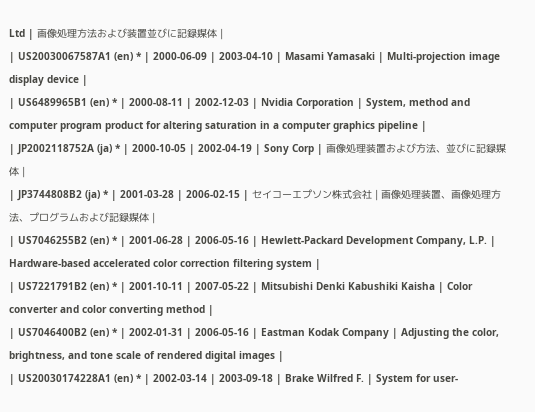Ltd | 画像処理方法および装置並びに記録媒体 |
| US20030067587A1 (en) * | 2000-06-09 | 2003-04-10 | Masami Yamasaki | Multi-projection image display device |
| US6489965B1 (en) * | 2000-08-11 | 2002-12-03 | Nvidia Corporation | System, method and computer program product for altering saturation in a computer graphics pipeline |
| JP2002118752A (ja) * | 2000-10-05 | 2002-04-19 | Sony Corp | 画像処理装置および方法、並びに記録媒体 |
| JP3744808B2 (ja) * | 2001-03-28 | 2006-02-15 | セイコーエプソン株式会社 | 画像処理装置、画像処理方法、プログラムおよび記録媒体 |
| US7046255B2 (en) * | 2001-06-28 | 2006-05-16 | Hewlett-Packard Development Company, L.P. | Hardware-based accelerated color correction filtering system |
| US7221791B2 (en) * | 2001-10-11 | 2007-05-22 | Mitsubishi Denki Kabushiki Kaisha | Color converter and color converting method |
| US7046400B2 (en) * | 2002-01-31 | 2006-05-16 | Eastman Kodak Company | Adjusting the color, brightness, and tone scale of rendered digital images |
| US20030174228A1 (en) * | 2002-03-14 | 2003-09-18 | Brake Wilfred F. | System for user-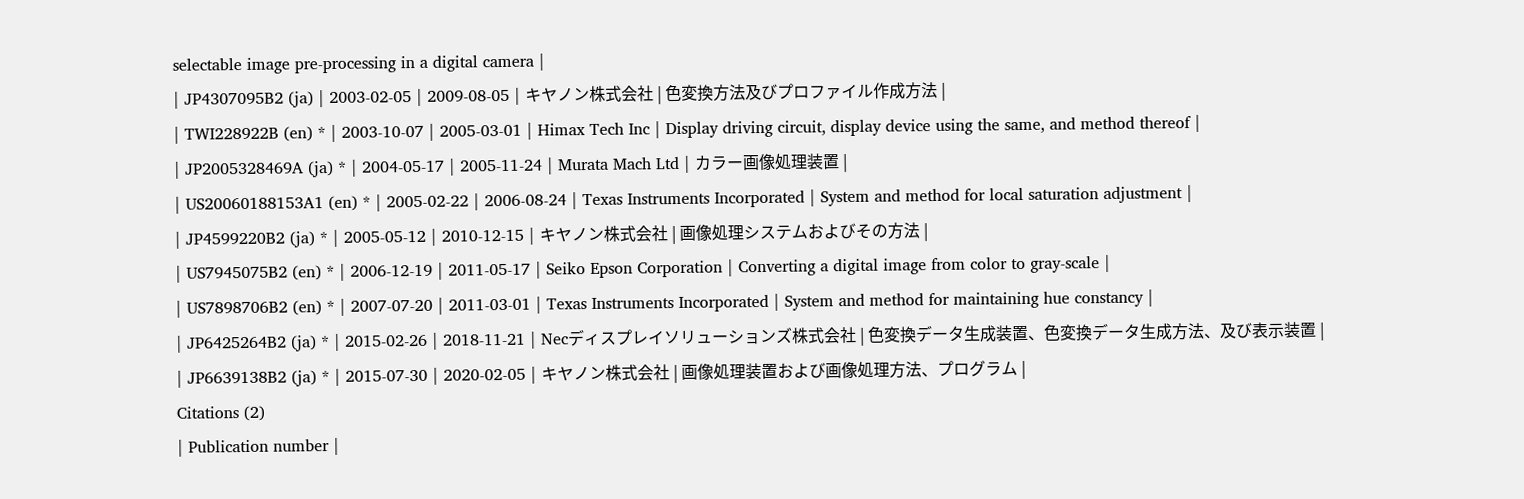selectable image pre-processing in a digital camera |
| JP4307095B2 (ja) | 2003-02-05 | 2009-08-05 | キヤノン株式会社 | 色変換方法及びプロファイル作成方法 |
| TWI228922B (en) * | 2003-10-07 | 2005-03-01 | Himax Tech Inc | Display driving circuit, display device using the same, and method thereof |
| JP2005328469A (ja) * | 2004-05-17 | 2005-11-24 | Murata Mach Ltd | カラー画像処理装置 |
| US20060188153A1 (en) * | 2005-02-22 | 2006-08-24 | Texas Instruments Incorporated | System and method for local saturation adjustment |
| JP4599220B2 (ja) * | 2005-05-12 | 2010-12-15 | キヤノン株式会社 | 画像処理システムおよびその方法 |
| US7945075B2 (en) * | 2006-12-19 | 2011-05-17 | Seiko Epson Corporation | Converting a digital image from color to gray-scale |
| US7898706B2 (en) * | 2007-07-20 | 2011-03-01 | Texas Instruments Incorporated | System and method for maintaining hue constancy |
| JP6425264B2 (ja) * | 2015-02-26 | 2018-11-21 | Necディスプレイソリューションズ株式会社 | 色変換データ生成装置、色変換データ生成方法、及び表示装置 |
| JP6639138B2 (ja) * | 2015-07-30 | 2020-02-05 | キヤノン株式会社 | 画像処理装置および画像処理方法、プログラム |
Citations (2)
| Publication number |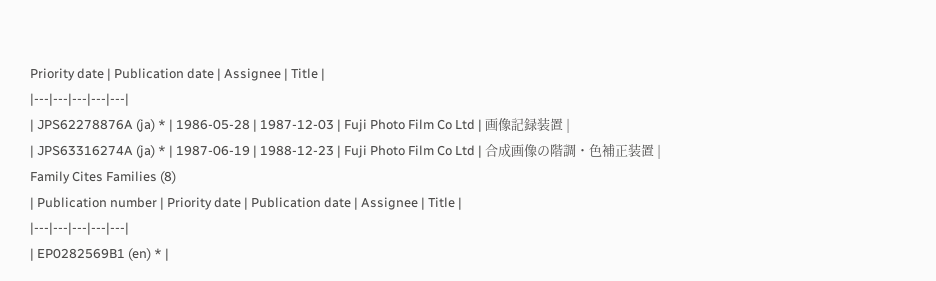Priority date | Publication date | Assignee | Title |
|---|---|---|---|---|
| JPS62278876A (ja) * | 1986-05-28 | 1987-12-03 | Fuji Photo Film Co Ltd | 画像記録装置 |
| JPS63316274A (ja) * | 1987-06-19 | 1988-12-23 | Fuji Photo Film Co Ltd | 合成画像の階調・色補正装置 |
Family Cites Families (8)
| Publication number | Priority date | Publication date | Assignee | Title |
|---|---|---|---|---|
| EP0282569B1 (en) * |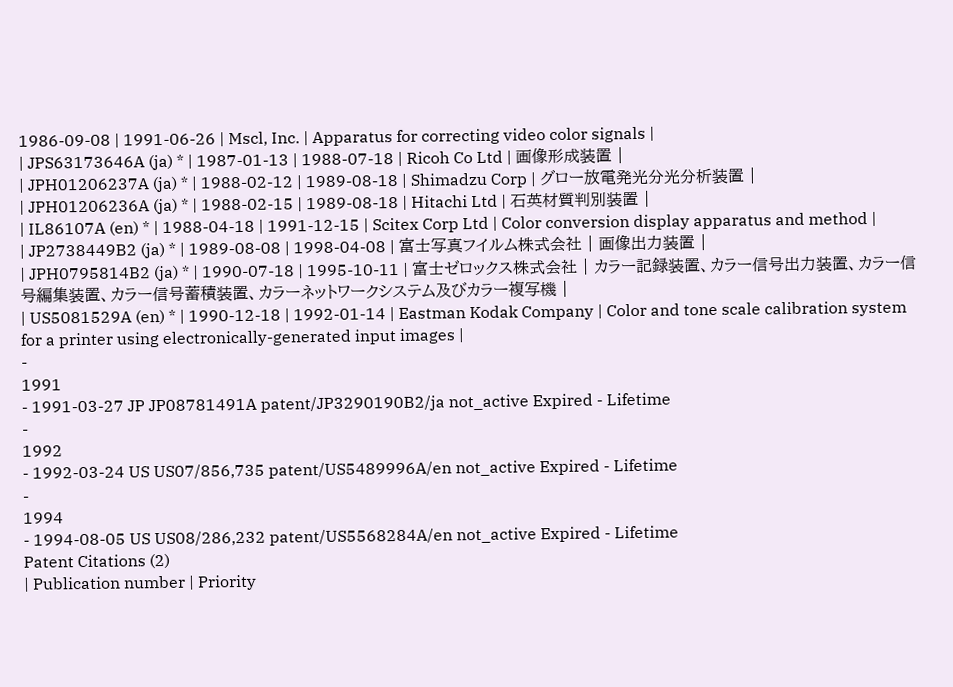1986-09-08 | 1991-06-26 | Mscl, Inc. | Apparatus for correcting video color signals |
| JPS63173646A (ja) * | 1987-01-13 | 1988-07-18 | Ricoh Co Ltd | 画像形成装置 |
| JPH01206237A (ja) * | 1988-02-12 | 1989-08-18 | Shimadzu Corp | グロー放電発光分光分析装置 |
| JPH01206236A (ja) * | 1988-02-15 | 1989-08-18 | Hitachi Ltd | 石英材質判別装置 |
| IL86107A (en) * | 1988-04-18 | 1991-12-15 | Scitex Corp Ltd | Color conversion display apparatus and method |
| JP2738449B2 (ja) * | 1989-08-08 | 1998-04-08 | 富士写真フイルム株式会社 | 画像出力装置 |
| JPH0795814B2 (ja) * | 1990-07-18 | 1995-10-11 | 富士ゼロックス株式会社 | カラー記録装置、カラー信号出力装置、カラー信号編集装置、カラー信号蓄積装置、カラーネットワークシステム及びカラー複写機 |
| US5081529A (en) * | 1990-12-18 | 1992-01-14 | Eastman Kodak Company | Color and tone scale calibration system for a printer using electronically-generated input images |
-
1991
- 1991-03-27 JP JP08781491A patent/JP3290190B2/ja not_active Expired - Lifetime
-
1992
- 1992-03-24 US US07/856,735 patent/US5489996A/en not_active Expired - Lifetime
-
1994
- 1994-08-05 US US08/286,232 patent/US5568284A/en not_active Expired - Lifetime
Patent Citations (2)
| Publication number | Priority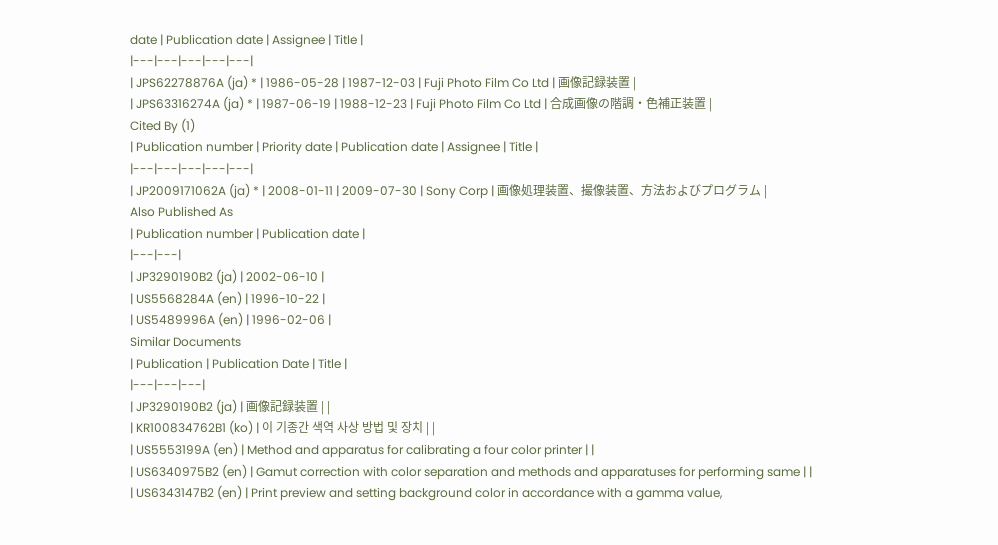date | Publication date | Assignee | Title |
|---|---|---|---|---|
| JPS62278876A (ja) * | 1986-05-28 | 1987-12-03 | Fuji Photo Film Co Ltd | 画像記録装置 |
| JPS63316274A (ja) * | 1987-06-19 | 1988-12-23 | Fuji Photo Film Co Ltd | 合成画像の階調・色補正装置 |
Cited By (1)
| Publication number | Priority date | Publication date | Assignee | Title |
|---|---|---|---|---|
| JP2009171062A (ja) * | 2008-01-11 | 2009-07-30 | Sony Corp | 画像処理装置、撮像装置、方法およびプログラム |
Also Published As
| Publication number | Publication date |
|---|---|
| JP3290190B2 (ja) | 2002-06-10 |
| US5568284A (en) | 1996-10-22 |
| US5489996A (en) | 1996-02-06 |
Similar Documents
| Publication | Publication Date | Title |
|---|---|---|
| JP3290190B2 (ja) | 画像記録装置 | |
| KR100834762B1 (ko) | 이 기종간 색역 사상 방법 및 장치 | |
| US5553199A (en) | Method and apparatus for calibrating a four color printer | |
| US6340975B2 (en) | Gamut correction with color separation and methods and apparatuses for performing same | |
| US6343147B2 (en) | Print preview and setting background color in accordance with a gamma value,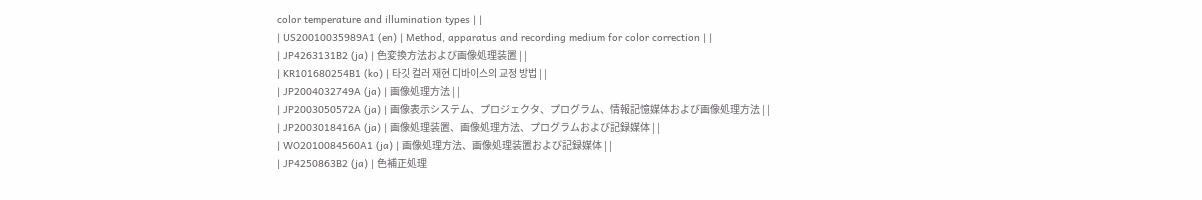color temperature and illumination types | |
| US20010035989A1 (en) | Method, apparatus and recording medium for color correction | |
| JP4263131B2 (ja) | 色変換方法および画像処理装置 | |
| KR101680254B1 (ko) | 타깃 컬러 재현 디바이스의 교정 방법 | |
| JP2004032749A (ja) | 画像処理方法 | |
| JP2003050572A (ja) | 画像表示システム、プロジェクタ、プログラム、情報記憶媒体および画像処理方法 | |
| JP2003018416A (ja) | 画像処理装置、画像処理方法、プログラムおよび記録媒体 | |
| WO2010084560A1 (ja) | 画像処理方法、画像処理装置および記録媒体 | |
| JP4250863B2 (ja) | 色補正処理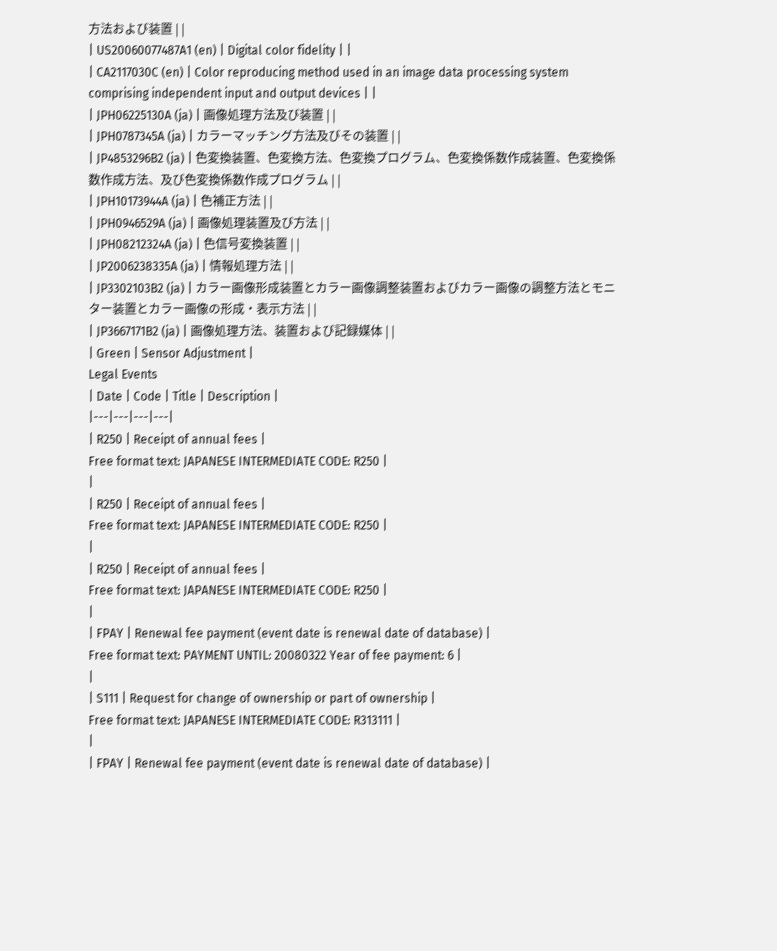方法および装置 | |
| US20060077487A1 (en) | Digital color fidelity | |
| CA2117030C (en) | Color reproducing method used in an image data processing system comprising independent input and output devices | |
| JPH06225130A (ja) | 画像処理方法及び装置 | |
| JPH0787345A (ja) | カラーマッチング方法及びその装置 | |
| JP4853296B2 (ja) | 色変換装置、色変換方法、色変換プログラム、色変換係数作成装置、色変換係数作成方法、及び色変換係数作成プログラム | |
| JPH10173944A (ja) | 色補正方法 | |
| JPH0946529A (ja) | 画像処理装置及び方法 | |
| JPH08212324A (ja) | 色信号変換装置 | |
| JP2006238335A (ja) | 情報処理方法 | |
| JP3302103B2 (ja) | カラー画像形成装置とカラー画像調整装置およびカラー画像の調整方法とモニター装置とカラー画像の形成・表示方法 | |
| JP3667171B2 (ja) | 画像処理方法、装置および記録媒体 | |
| Green | Sensor Adjustment |
Legal Events
| Date | Code | Title | Description |
|---|---|---|---|
| R250 | Receipt of annual fees |
Free format text: JAPANESE INTERMEDIATE CODE: R250 |
|
| R250 | Receipt of annual fees |
Free format text: JAPANESE INTERMEDIATE CODE: R250 |
|
| R250 | Receipt of annual fees |
Free format text: JAPANESE INTERMEDIATE CODE: R250 |
|
| FPAY | Renewal fee payment (event date is renewal date of database) |
Free format text: PAYMENT UNTIL: 20080322 Year of fee payment: 6 |
|
| S111 | Request for change of ownership or part of ownership |
Free format text: JAPANESE INTERMEDIATE CODE: R313111 |
|
| FPAY | Renewal fee payment (event date is renewal date of database) |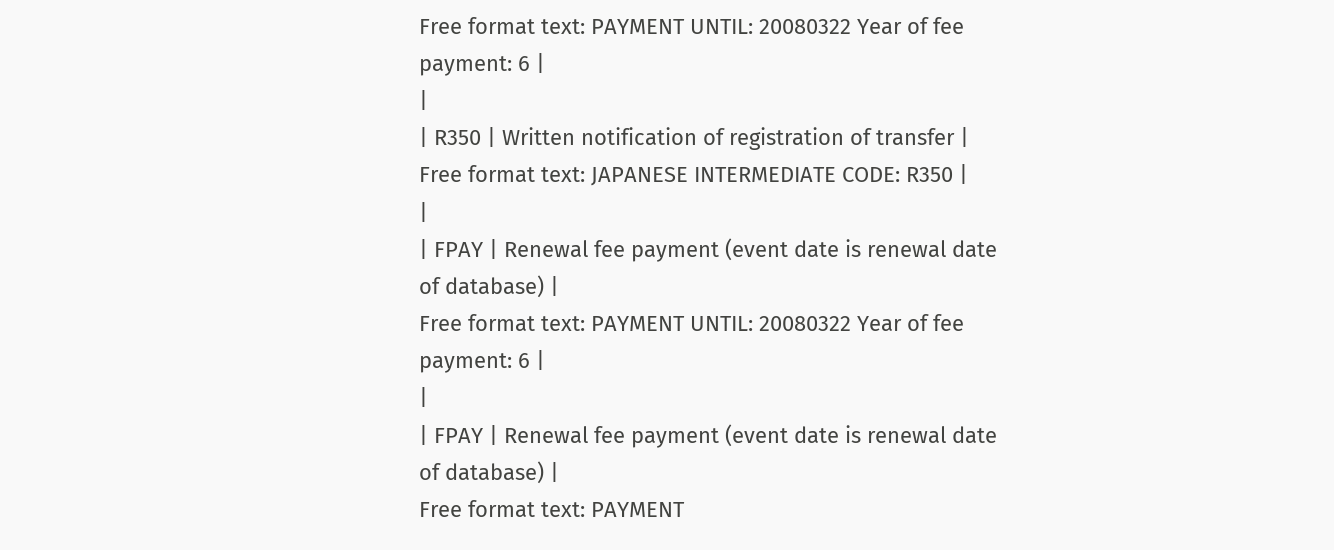Free format text: PAYMENT UNTIL: 20080322 Year of fee payment: 6 |
|
| R350 | Written notification of registration of transfer |
Free format text: JAPANESE INTERMEDIATE CODE: R350 |
|
| FPAY | Renewal fee payment (event date is renewal date of database) |
Free format text: PAYMENT UNTIL: 20080322 Year of fee payment: 6 |
|
| FPAY | Renewal fee payment (event date is renewal date of database) |
Free format text: PAYMENT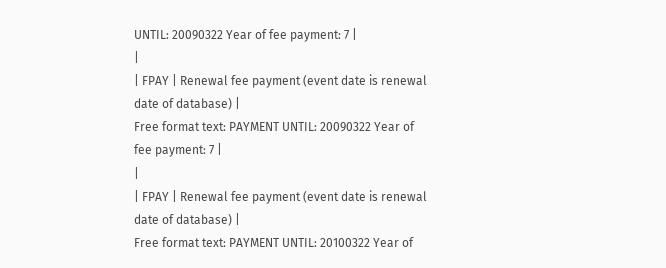UNTIL: 20090322 Year of fee payment: 7 |
|
| FPAY | Renewal fee payment (event date is renewal date of database) |
Free format text: PAYMENT UNTIL: 20090322 Year of fee payment: 7 |
|
| FPAY | Renewal fee payment (event date is renewal date of database) |
Free format text: PAYMENT UNTIL: 20100322 Year of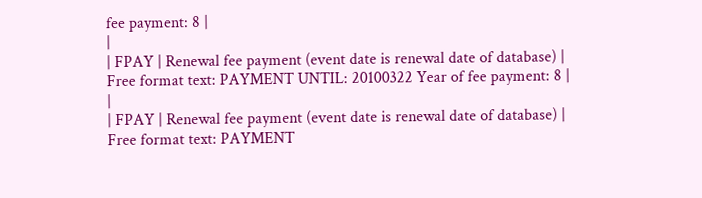fee payment: 8 |
|
| FPAY | Renewal fee payment (event date is renewal date of database) |
Free format text: PAYMENT UNTIL: 20100322 Year of fee payment: 8 |
|
| FPAY | Renewal fee payment (event date is renewal date of database) |
Free format text: PAYMENT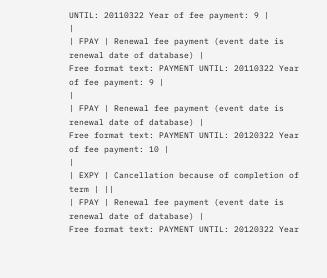UNTIL: 20110322 Year of fee payment: 9 |
|
| FPAY | Renewal fee payment (event date is renewal date of database) |
Free format text: PAYMENT UNTIL: 20110322 Year of fee payment: 9 |
|
| FPAY | Renewal fee payment (event date is renewal date of database) |
Free format text: PAYMENT UNTIL: 20120322 Year of fee payment: 10 |
|
| EXPY | Cancellation because of completion of term | ||
| FPAY | Renewal fee payment (event date is renewal date of database) |
Free format text: PAYMENT UNTIL: 20120322 Year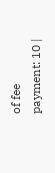of fee payment: 10 |